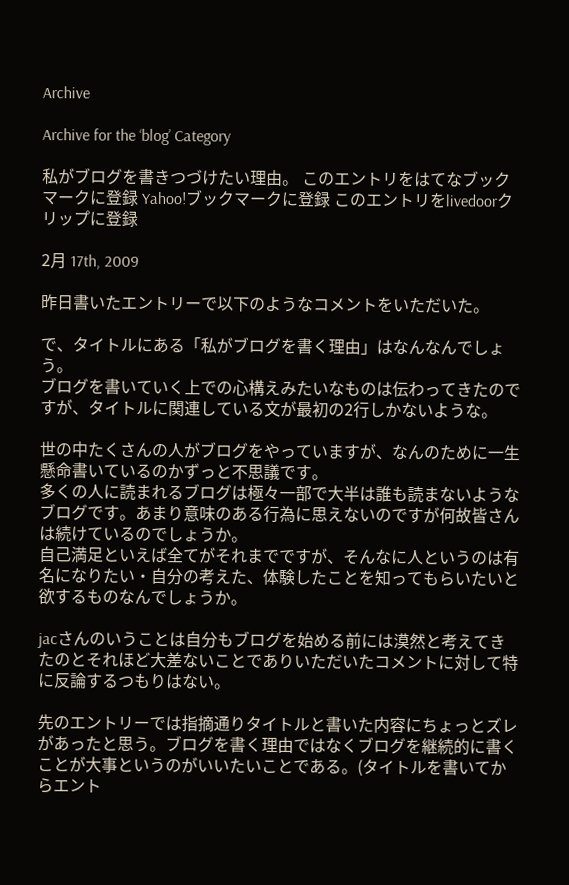Archive

Archive for the ‘blog’ Category

私がブログを書きつづけたい理由。 このエントリをはてなブックマークに登録 Yahoo!ブックマークに登録 このエントリをlivedoorクリップに登録

2月 17th, 2009

昨日書いたエントリーで以下のようなコメントをいただいた。

で、タイトルにある「私がブログを書く理由」はなんなんでしょう。
ブログを書いていく上での心構えみたいなものは伝わってきたのですが、タイトルに関連している文が最初の2行しかないような。

世の中たくさんの人がブログをやっていますが、なんのために一生懸命書いているのかずっと不思議です。
多くの人に読まれるブログは極々一部で大半は誰も読まないようなブログです。あまり意味のある行為に思えないのですが何故皆さんは続けているのでしょうか。
自己満足といえば全てがそれまでですが、そんなに人というのは有名になりたい・自分の考えた、体験したことを知ってもらいたいと欲するものなんでしょうか。

jacさんのいうことは自分もブログを始める前には漠然と考えてきたのとそれほど大差ないことでありいただいたコメントに対して特に反論するつもりはない。

先のエントリーでは指摘通りタイトルと書いた内容にちょっとズレがあったと思う。ブログを書く理由ではなくブログを継続的に書くことが大事というのがいいたいことである。(タイトルを書いてからエント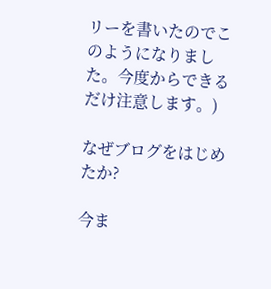リーを書いたのでこのようになりました。今度からできるだけ注意します。)

なぜブログをはじめたか?

今ま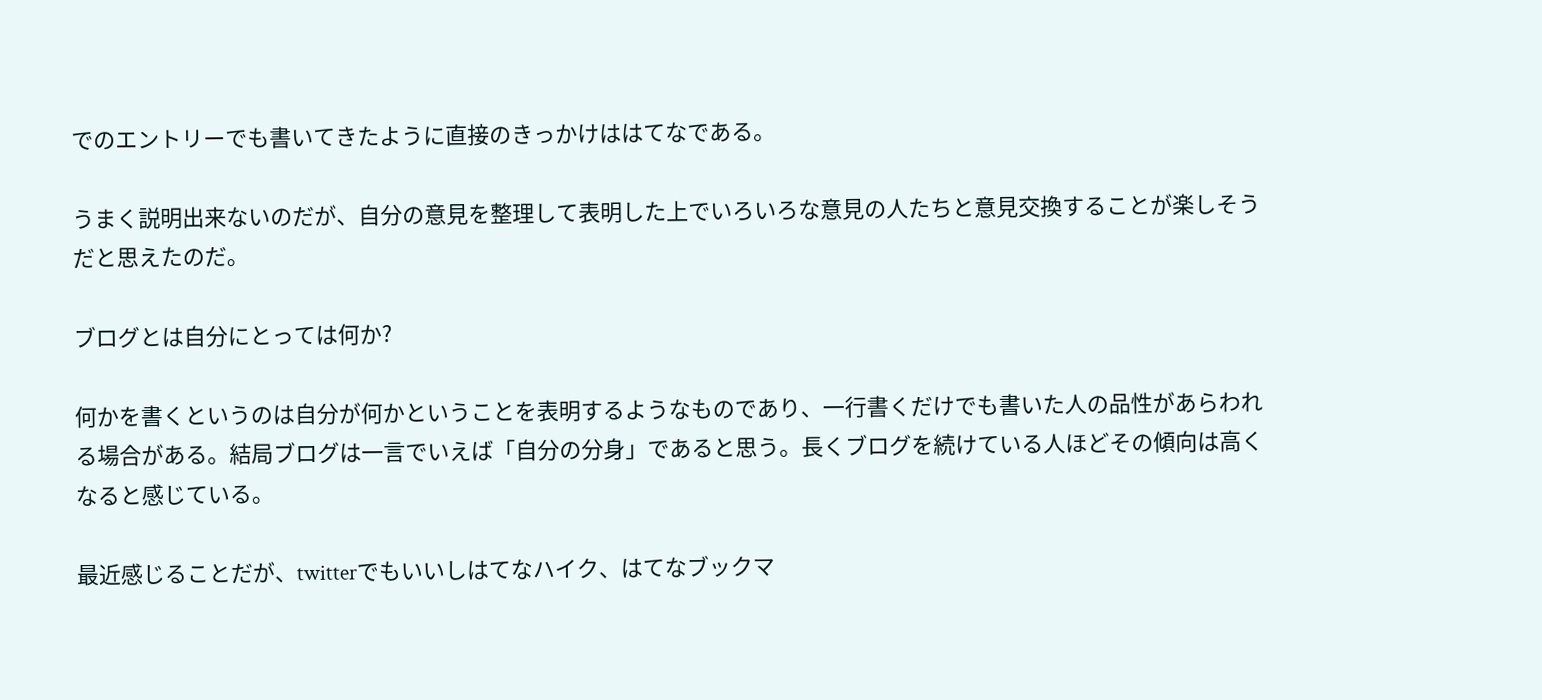でのエントリーでも書いてきたように直接のきっかけははてなである。

うまく説明出来ないのだが、自分の意見を整理して表明した上でいろいろな意見の人たちと意見交換することが楽しそうだと思えたのだ。

ブログとは自分にとっては何か?

何かを書くというのは自分が何かということを表明するようなものであり、一行書くだけでも書いた人の品性があらわれる場合がある。結局ブログは一言でいえば「自分の分身」であると思う。長くブログを続けている人ほどその傾向は高くなると感じている。

最近感じることだが、twitterでもいいしはてなハイク、はてなブックマ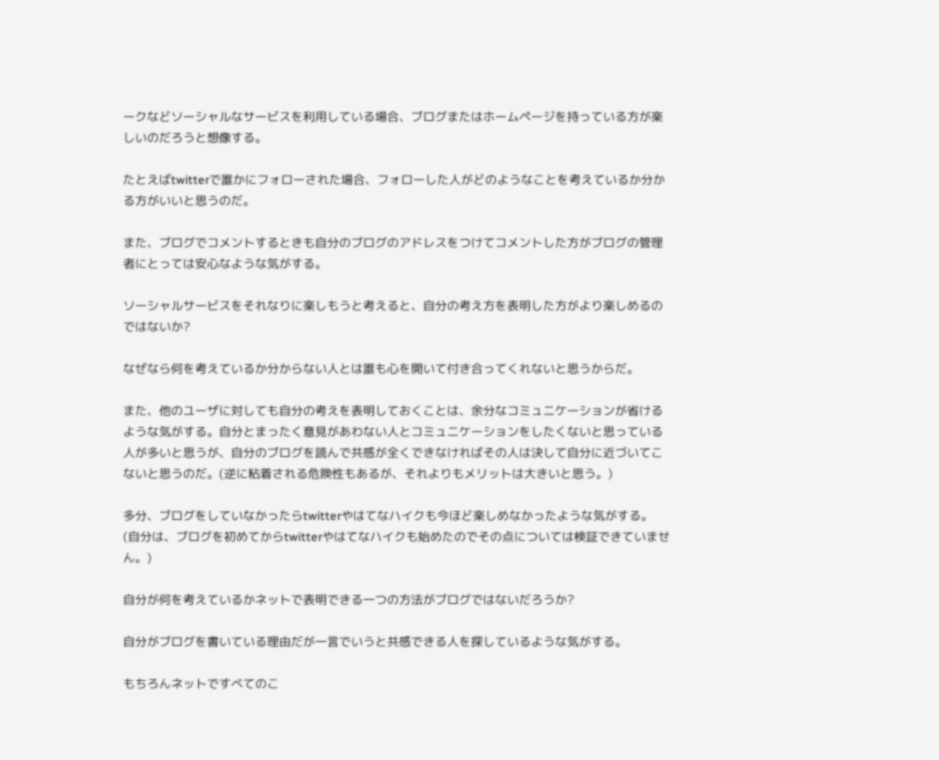ークなどソーシャルなサービスを利用している場合、ブログまたはホームページを持っている方が楽しいのだろうと想像する。

たとえばtwitterで誰かにフォローされた場合、フォローした人がどのようなことを考えているか分かる方がいいと思うのだ。

また、ブログでコメントするときも自分のブログのアドレスをつけてコメントした方がブログの管理者にとっては安心なような気がする。

ソーシャルサービスをそれなりに楽しもうと考えると、自分の考え方を表明した方がより楽しめるのではないか?

なぜなら何を考えているか分からない人とは誰も心を開いて付き合ってくれないと思うからだ。

また、他のユーザに対しても自分の考えを表明しておくことは、余分なコミュニケーションが省けるような気がする。自分とまったく意見があわない人とコミュニケーションをしたくないと思っている人が多いと思うが、自分のブログを読んで共感が全くできなければその人は決して自分に近づいてこないと思うのだ。(逆に粘着される危険性もあるが、それよりもメリットは大きいと思う。)

多分、ブログをしていなかったらtwitterやはてなハイクも今ほど楽しめなかったような気がする。
(自分は、ブログを初めてからtwitterやはてなハイクも始めたのでその点については検証できていません。)

自分が何を考えているかネットで表明できる一つの方法がブログではないだろうか?

自分がブログを書いている理由だが一言でいうと共感できる人を探しているような気がする。

もちろんネットですべてのこ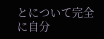とについて完全に自分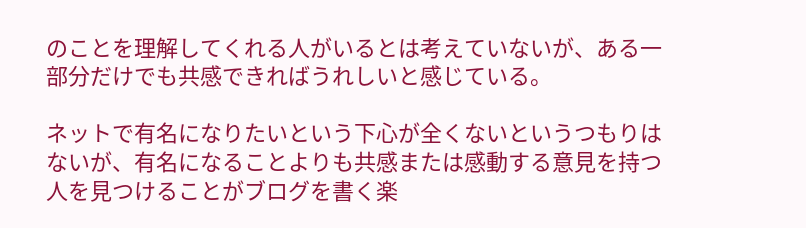のことを理解してくれる人がいるとは考えていないが、ある一部分だけでも共感できればうれしいと感じている。

ネットで有名になりたいという下心が全くないというつもりはないが、有名になることよりも共感または感動する意見を持つ人を見つけることがブログを書く楽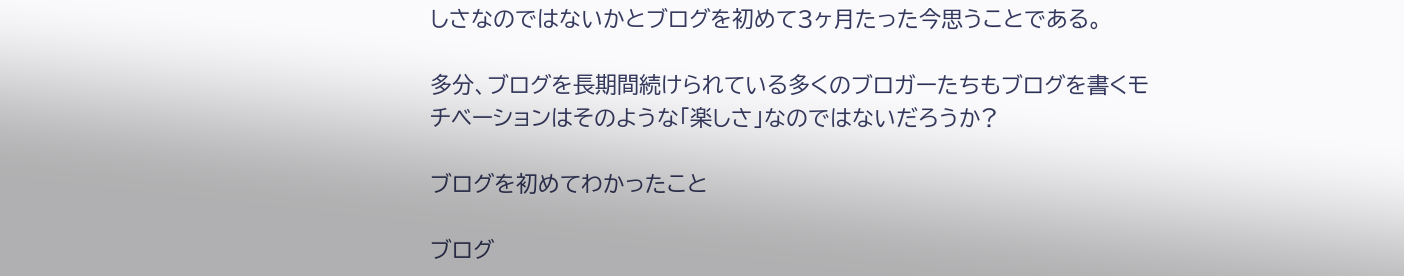しさなのではないかとブログを初めて3ヶ月たった今思うことである。

多分、ブログを長期間続けられている多くのブロガーたちもブログを書くモチベーションはそのような「楽しさ」なのではないだろうか?

ブログを初めてわかったこと

ブログ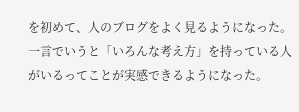を初めて、人のブログをよく見るようになった。一言でいうと「いろんな考え方」を持っている人がいるってことが実感できるようになった。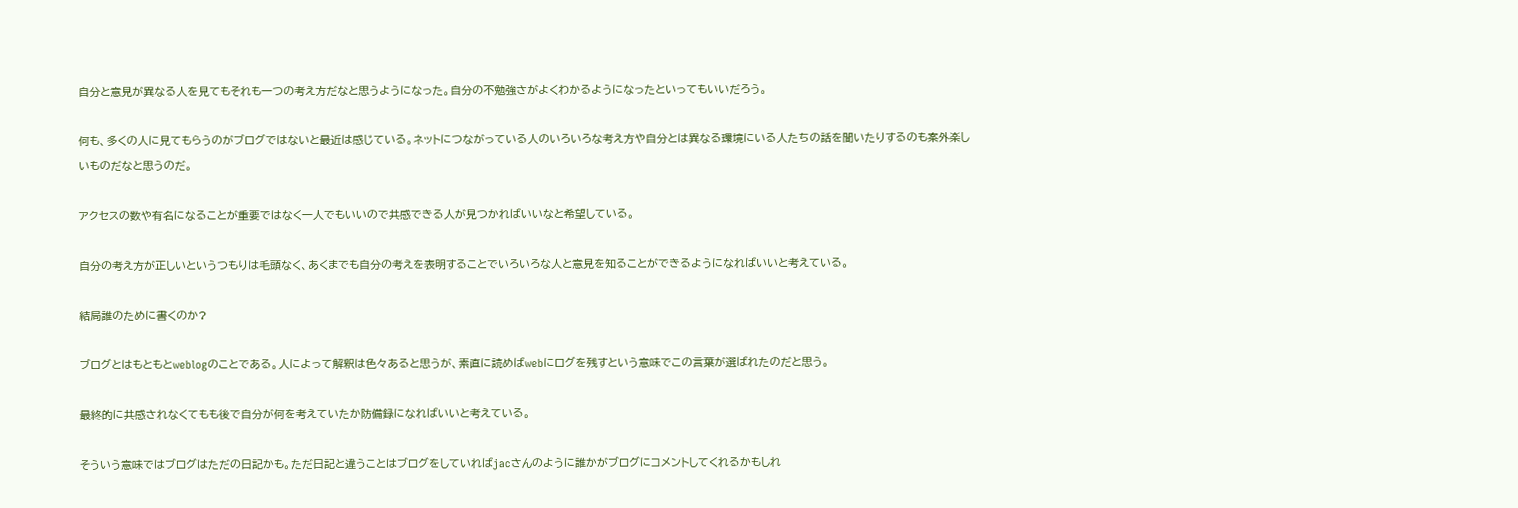自分と意見が異なる人を見てもそれも一つの考え方だなと思うようになった。自分の不勉強さがよくわかるようになったといってもいいだろう。

何も、多くの人に見てもらうのがブログではないと最近は感じている。ネットにつながっている人のいろいろな考え方や自分とは異なる環境にいる人たちの話を聞いたりするのも案外楽しいものだなと思うのだ。

アクセスの数や有名になることが重要ではなく一人でもいいので共感できる人が見つかればいいなと希望している。

自分の考え方が正しいというつもりは毛頭なく、あくまでも自分の考えを表明することでいろいろな人と意見を知ることができるようになればいいと考えている。

結局誰のために書くのか?

ブログとはもともとweblogのことである。人によって解釈は色々あると思うが、素直に読めばwebにログを残すという意味でこの言葉が選ばれたのだと思う。

最終的に共感されなくてもも後で自分が何を考えていたか防備録になればいいと考えている。

そういう意味ではブログはただの日記かも。ただ日記と違うことはブログをしていればjacさんのように誰かがブログにコメントしてくれるかもしれ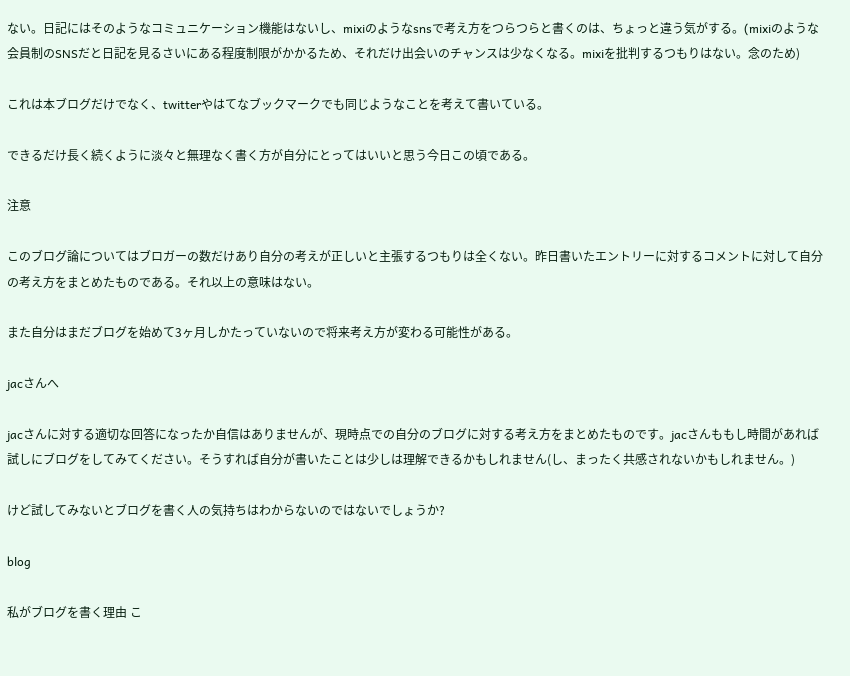ない。日記にはそのようなコミュニケーション機能はないし、mixiのようなsnsで考え方をつらつらと書くのは、ちょっと違う気がする。(mixiのような会員制のSNSだと日記を見るさいにある程度制限がかかるため、それだけ出会いのチャンスは少なくなる。mixiを批判するつもりはない。念のため)

これは本ブログだけでなく、twitterやはてなブックマークでも同じようなことを考えて書いている。

できるだけ長く続くように淡々と無理なく書く方が自分にとってはいいと思う今日この頃である。

注意

このブログ論についてはブロガーの数だけあり自分の考えが正しいと主張するつもりは全くない。昨日書いたエントリーに対するコメントに対して自分の考え方をまとめたものである。それ以上の意味はない。

また自分はまだブログを始めて3ヶ月しかたっていないので将来考え方が変わる可能性がある。

jacさんへ

jacさんに対する適切な回答になったか自信はありませんが、現時点での自分のブログに対する考え方をまとめたものです。jacさんももし時間があれば試しにブログをしてみてください。そうすれば自分が書いたことは少しは理解できるかもしれません(し、まったく共感されないかもしれません。)

けど試してみないとブログを書く人の気持ちはわからないのではないでしょうか?

blog

私がブログを書く理由 こ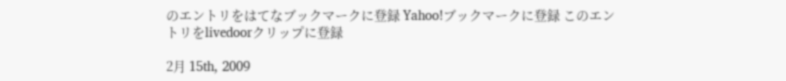のエントリをはてなブックマークに登録 Yahoo!ブックマークに登録 このエントリをlivedoorクリップに登録

2月 15th, 2009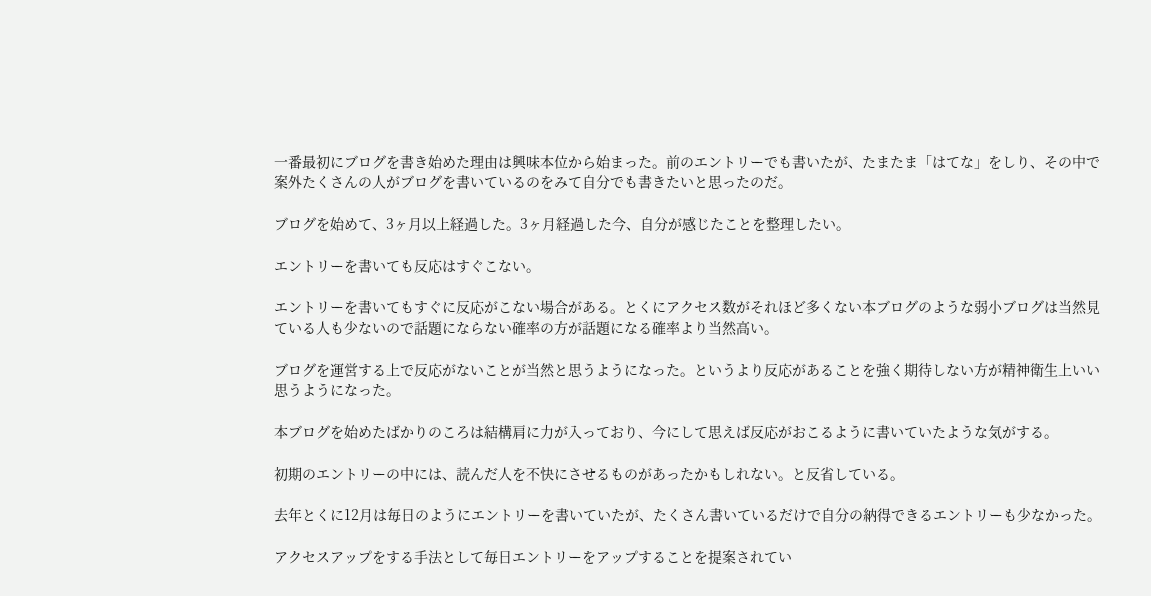一番最初にブログを書き始めた理由は興味本位から始まった。前のエントリーでも書いたが、たまたま「はてな」をしり、その中で案外たくさんの人がブログを書いているのをみて自分でも書きたいと思ったのだ。

ブログを始めて、3ヶ月以上経過した。3ヶ月経過した今、自分が感じたことを整理したい。

エントリーを書いても反応はすぐこない。

エントリーを書いてもすぐに反応がこない場合がある。とくにアクセス数がそれほど多くない本ブログのような弱小ブログは当然見ている人も少ないので話題にならない確率の方が話題になる確率より当然高い。

ブログを運営する上で反応がないことが当然と思うようになった。というより反応があることを強く期待しない方が精神衛生上いい思うようになった。

本ブログを始めたばかりのころは結構肩に力が入っており、今にして思えば反応がおこるように書いていたような気がする。

初期のエントリーの中には、読んだ人を不快にさせるものがあったかもしれない。と反省している。

去年とくに12月は毎日のようにエントリーを書いていたが、たくさん書いているだけで自分の納得できるエントリーも少なかった。

アクセスアップをする手法として毎日エントリーをアップすることを提案されてい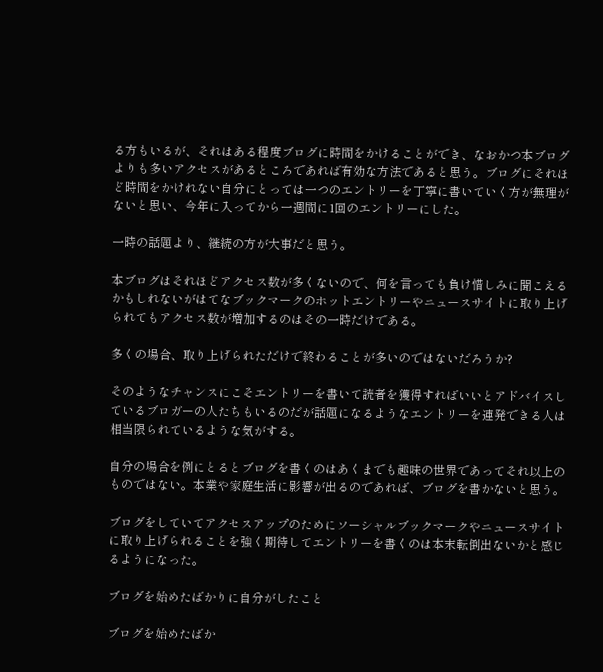る方もいるが、それはある程度ブログに時間をかけることができ、なおかつ本ブログよりも多いアクセスがあるところであれば有効な方法であると思う。ブログにそれほど時間をかけれない自分にとっては一つのエントリーを丁寧に書いていく方が無理がないと思い、今年に入ってから一週間に1回のエントリーにした。

一時の話題より、継続の方が大事だと思う。

本ブログはそれほどアクセス数が多くないので、何を言っても負け惜しみに聞こえるかもしれないがはてなブックマークのホットエントリーやニュースサイトに取り上げられてもアクセス数が増加するのはその一時だけである。

多くの場合、取り上げられただけで終わることが多いのではないだろうか?

そのようなチャンスにこそエントリーを書いて読者を獲得すればいいとアドバイスしているブロガーの人たちもいるのだが話題になるようなエントリーを連発できる人は相当限られているような気がする。

自分の場合を例にとるとブログを書くのはあくまでも趣味の世界であってそれ以上のものではない。本業や家庭生活に影響が出るのであれば、ブログを書かないと思う。

ブログをしていてアクセスアップのためにソーシャルブックマークやニュースサイトに取り上げられることを強く期待してエントリーを書くのは本末転倒出ないかと感じるようになった。

ブログを始めたばかりに自分がしたこと

ブログを始めたばか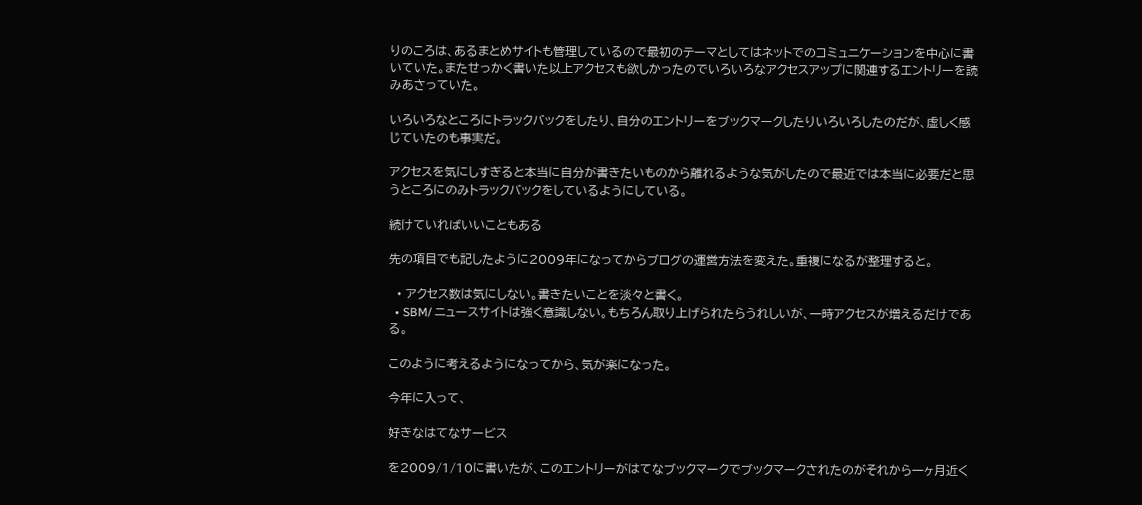りのころは、あるまとめサイトも管理しているので最初のテーマとしてはネットでのコミュニケーションを中心に書いていた。またせっかく書いた以上アクセスも欲しかったのでいろいろなアクセスアップに関連するエントリーを読みあさっていた。

いろいろなところにトラックバックをしたり、自分のエントリーをブックマークしたりいろいろしたのだが、虚しく感じていたのも事実だ。

アクセスを気にしすぎると本当に自分が書きたいものから離れるような気がしたので最近では本当に必要だと思うところにのみトラックバックをしているようにしている。

続けていればいいこともある

先の項目でも記したように2009年になってからブログの運営方法を変えた。重複になるが整理すると。

  • アクセス数は気にしない。書きたいことを淡々と書く。
  • SBM/ ニュースサイトは強く意識しない。もちろん取り上げられたらうれしいが、一時アクセスが増えるだけである。

このように考えるようになってから、気が楽になった。

今年に入って、

好きなはてなサービス

を2009/1/10に書いたが、このエントリーがはてなブックマークでブックマークされたのがそれから一ヶ月近く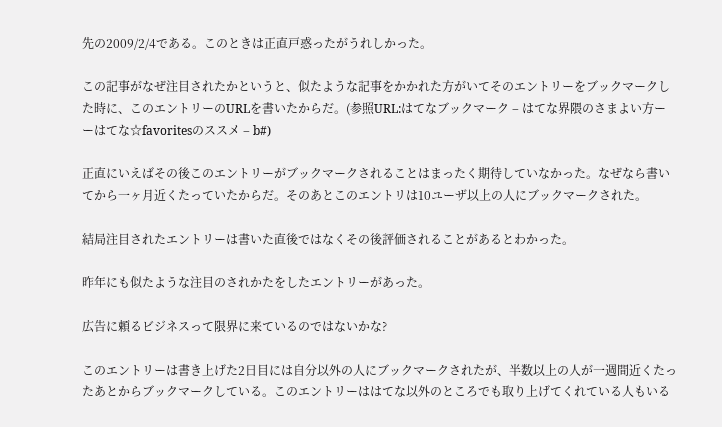先の2009/2/4である。このときは正直戸惑ったがうれしかった。

この記事がなぜ注目されたかというと、似たような記事をかかれた方がいてそのエントリーをブックマークした時に、このエントリーのURLを書いたからだ。(参照URL:はてなブックマーク – はてな界隈のさまよい方ーーはてな☆favoritesのススメ – b#)

正直にいえばその後このエントリーがブックマークされることはまったく期待していなかった。なぜなら書いてから一ヶ月近くたっていたからだ。そのあとこのエントリは10ユーザ以上の人にブックマークされた。

結局注目されたエントリーは書いた直後ではなくその後評価されることがあるとわかった。

昨年にも似たような注目のされかたをしたエントリーがあった。

広告に頼るビジネスって限界に来ているのではないかな?

このエントリーは書き上げた2日目には自分以外の人にブックマークされたが、半数以上の人が一週間近くたったあとからブックマークしている。このエントリーははてな以外のところでも取り上げてくれている人もいる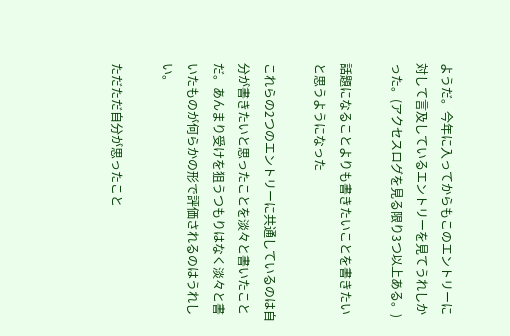ようだ。今年に入ってからもこのエントリーに対して言及しているエントリーを見てうれしかった。(アクセスログを見る限り3つ以上ある。)

話題になることよりも書きたいことを書きたいと思うようになった

これらの2つのエントリーに共通しているのは自分が書きたいと思ったことを淡々と書いたことだ。あんまり受けを狙うつもりはなく淡々と書いたものが何らかの形で評価されるのはうれしい。

ただただ自分が思ったこと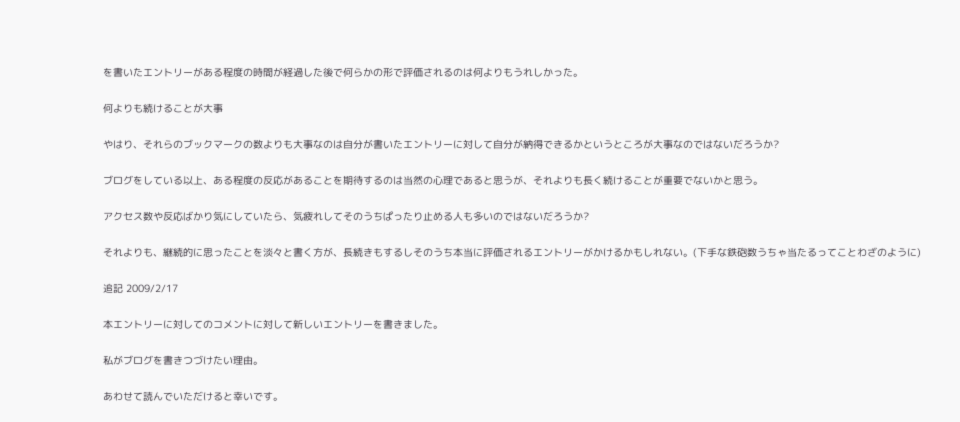を書いたエントリーがある程度の時間が経過した後で何らかの形で評価されるのは何よりもうれしかった。

何よりも続けることが大事

やはり、それらのブックマークの数よりも大事なのは自分が書いたエントリーに対して自分が納得できるかというところが大事なのではないだろうか?

ブログをしている以上、ある程度の反応があることを期待するのは当然の心理であると思うが、それよりも長く続けることが重要でないかと思う。

アクセス数や反応ばかり気にしていたら、気疲れしてそのうちぱったり止める人も多いのではないだろうか?

それよりも、継続的に思ったことを淡々と書く方が、長続きもするしそのうち本当に評価されるエントリーがかけるかもしれない。(下手な鉄砲数うちゃ当たるってことわざのように)

追記 2009/2/17

本エントリーに対してのコメントに対して新しいエントリーを書きました。

私がブログを書きつづけたい理由。

あわせて読んでいただけると幸いです。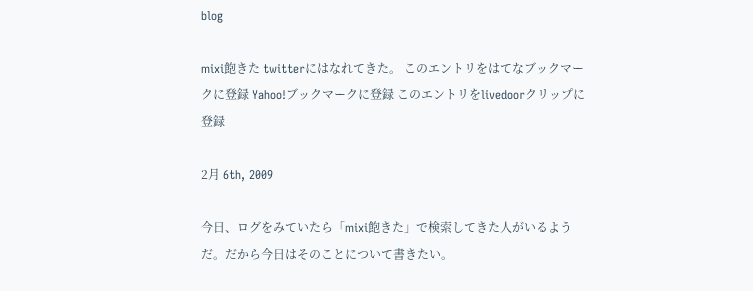blog

mixi飽きた twitterにはなれてきた。 このエントリをはてなブックマークに登録 Yahoo!ブックマークに登録 このエントリをlivedoorクリップに登録

2月 6th, 2009

今日、ログをみていたら「mixi飽きた」で検索してきた人がいるようだ。だから今日はそのことについて書きたい。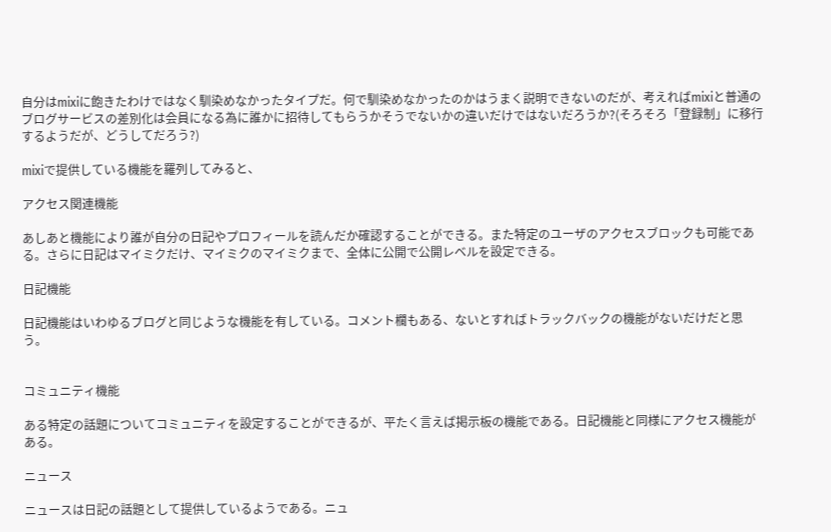自分はmixiに飽きたわけではなく馴染めなかったタイプだ。何で馴染めなかったのかはうまく説明できないのだが、考えればmixiと普通のブログサービスの差別化は会員になる為に誰かに招待してもらうかそうでないかの違いだけではないだろうか?(そろそろ「登録制」に移行するようだが、どうしてだろう?)

mixiで提供している機能を羅列してみると、

アクセス関連機能

あしあと機能により誰が自分の日記やプロフィールを読んだか確認することができる。また特定のユーザのアクセスブロックも可能である。さらに日記はマイミクだけ、マイミクのマイミクまで、全体に公開で公開レベルを設定できる。

日記機能

日記機能はいわゆるブログと同じような機能を有している。コメント欄もある、ないとすればトラックバックの機能がないだけだと思う。


コミュニティ機能

ある特定の話題についてコミュニティを設定することができるが、平たく言えば掲示板の機能である。日記機能と同様にアクセス機能がある。

ニュース

ニュースは日記の話題として提供しているようである。ニュ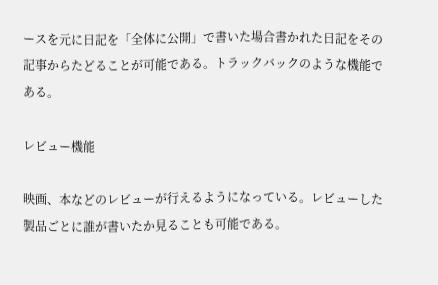ースを元に日記を「全体に公開」で書いた場合書かれた日記をその記事からたどることが可能である。トラックバックのような機能である。

レビュー機能

映画、本などのレビューが行えるようになっている。レビューした製品ごとに誰が書いたか見ることも可能である。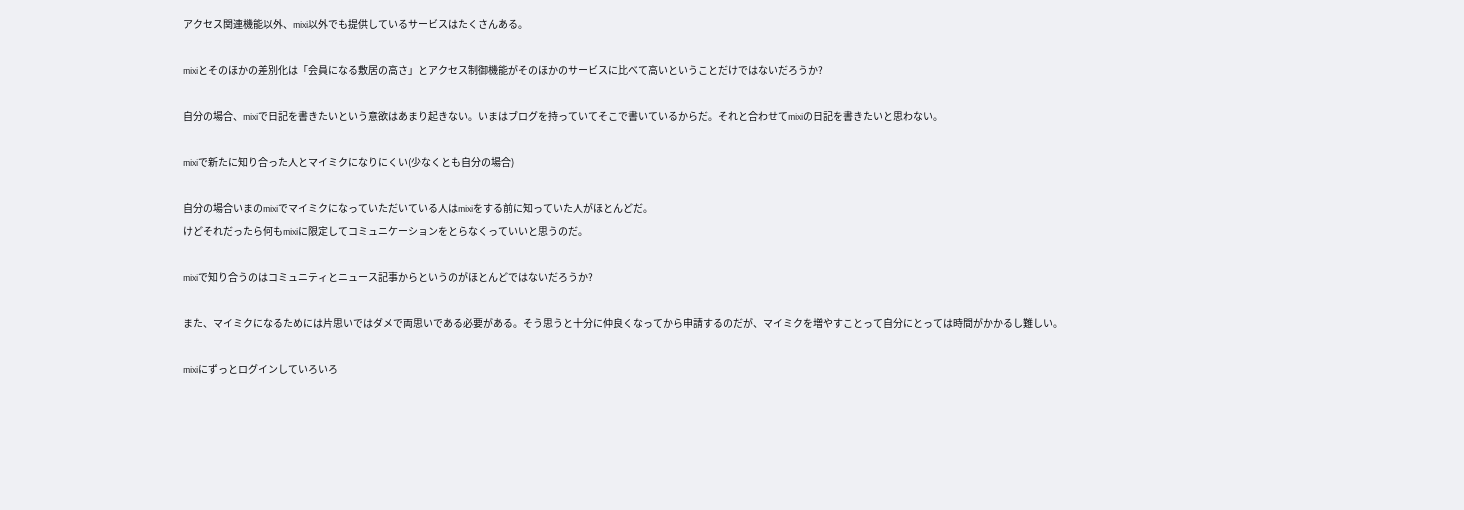アクセス関連機能以外、mixi以外でも提供しているサービスはたくさんある。

mixiとそのほかの差別化は「会員になる敷居の高さ」とアクセス制御機能がそのほかのサービスに比べて高いということだけではないだろうか?

自分の場合、mixiで日記を書きたいという意欲はあまり起きない。いまはブログを持っていてそこで書いているからだ。それと合わせてmixiの日記を書きたいと思わない。

mixiで新たに知り合った人とマイミクになりにくい(少なくとも自分の場合)

自分の場合いまのmixiでマイミクになっていただいている人はmixiをする前に知っていた人がほとんどだ。
けどそれだったら何もmixiに限定してコミュニケーションをとらなくっていいと思うのだ。

mixiで知り合うのはコミュニティとニュース記事からというのがほとんどではないだろうか?

また、マイミクになるためには片思いではダメで両思いである必要がある。そう思うと十分に仲良くなってから申請するのだが、マイミクを増やすことって自分にとっては時間がかかるし難しい。

mixiにずっとログインしていろいろ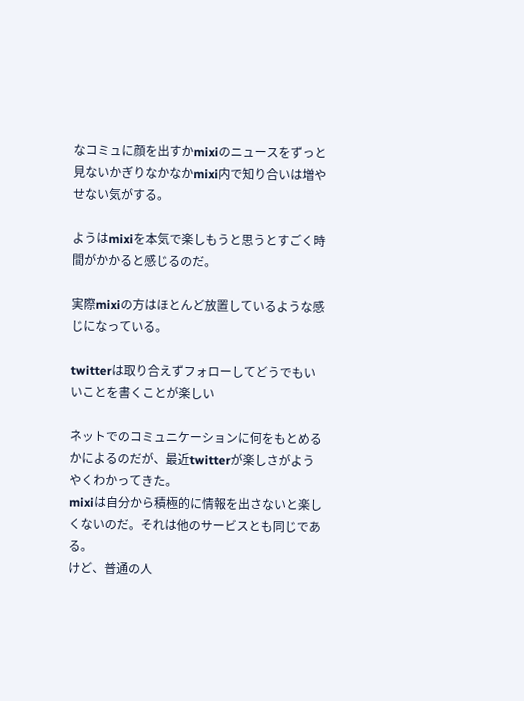なコミュに顔を出すかmixiのニュースをずっと見ないかぎりなかなかmixi内で知り合いは増やせない気がする。

ようはmixiを本気で楽しもうと思うとすごく時間がかかると感じるのだ。

実際mixiの方はほとんど放置しているような感じになっている。

twitterは取り合えずフォローしてどうでもいいことを書くことが楽しい

ネットでのコミュニケーションに何をもとめるかによるのだが、最近twitterが楽しさがようやくわかってきた。
mixiは自分から積極的に情報を出さないと楽しくないのだ。それは他のサービスとも同じである。
けど、普通の人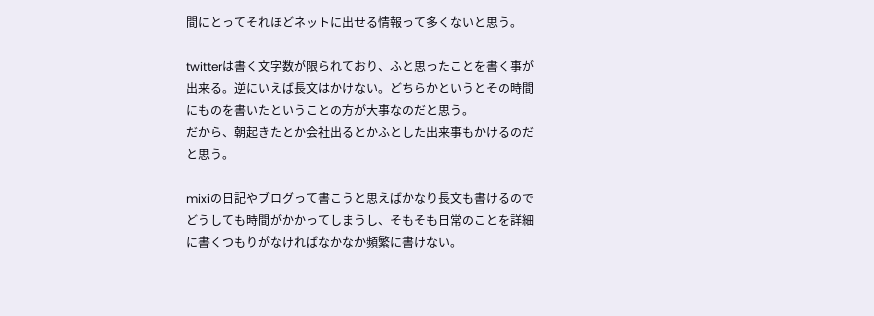間にとってそれほどネットに出せる情報って多くないと思う。

twitterは書く文字数が限られており、ふと思ったことを書く事が出来る。逆にいえば長文はかけない。どちらかというとその時間にものを書いたということの方が大事なのだと思う。
だから、朝起きたとか会社出るとかふとした出来事もかけるのだと思う。

mixiの日記やブログって書こうと思えばかなり長文も書けるのでどうしても時間がかかってしまうし、そもそも日常のことを詳細に書くつもりがなければなかなか頻繁に書けない。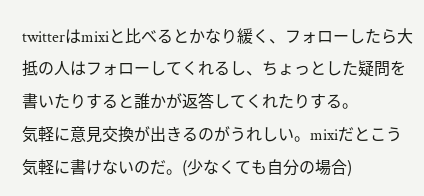twitterはmixiと比べるとかなり緩く、フォローしたら大抵の人はフォローしてくれるし、ちょっとした疑問を書いたりすると誰かが返答してくれたりする。
気軽に意見交換が出きるのがうれしい。mixiだとこう気軽に書けないのだ。(少なくても自分の場合)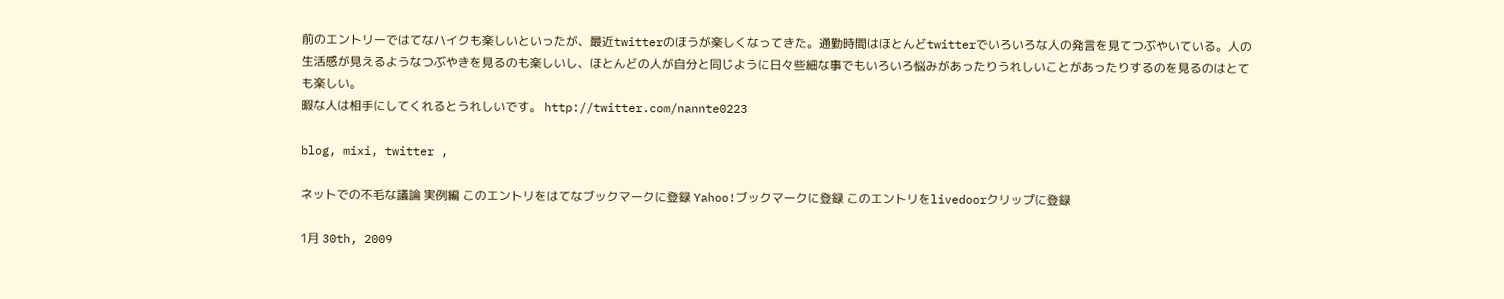前のエントリーではてなハイクも楽しいといったが、最近twitterのほうが楽しくなってきた。通勤時間はほとんどtwitterでいろいろな人の発言を見てつぶやいている。人の生活感が見えるようなつぶやきを見るのも楽しいし、ほとんどの人が自分と同じように日々些細な事でもいろいろ悩みがあったりうれしいことがあったりするのを見るのはとても楽しい。
暇な人は相手にしてくれるとうれしいです。 http://twitter.com/nannte0223

blog, mixi, twitter ,

ネットでの不毛な議論 実例編 このエントリをはてなブックマークに登録 Yahoo!ブックマークに登録 このエントリをlivedoorクリップに登録

1月 30th, 2009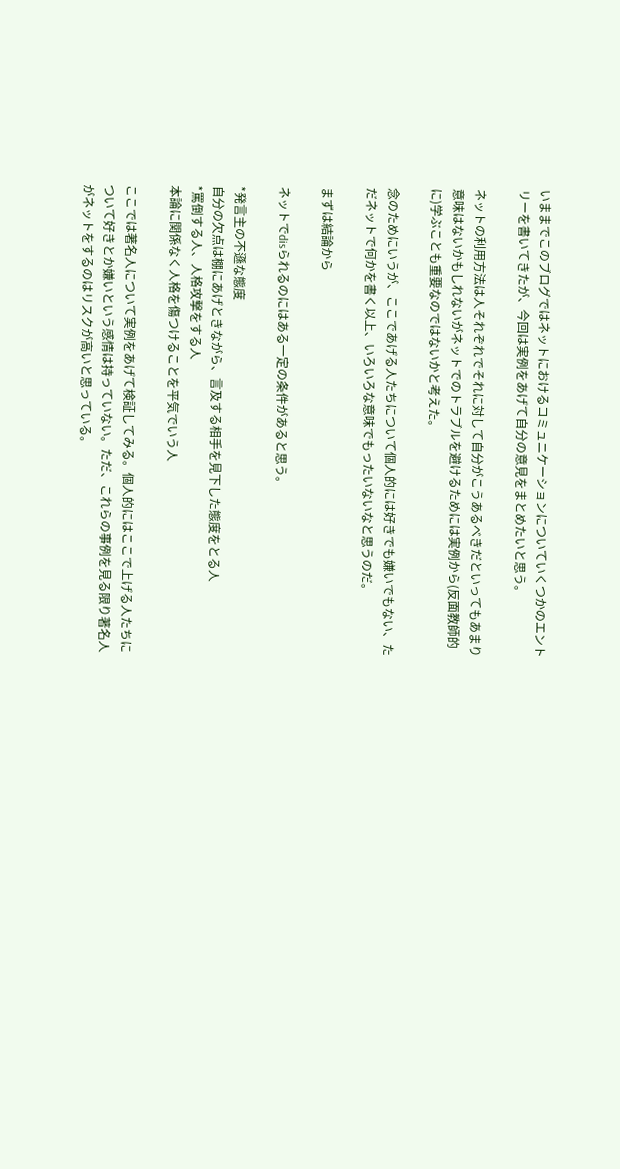いままでこのブログではネットにおけるコミュニケーションについていくつかのエントリーを書いてきたが、今回は実例をあげて自分の意見をまとめたいと思う。

ネットの利用方法は人それぞれでそれに対して自分がこうあるべきだといってもあまり意味はないかもしれないがネットでのトラブルを避けるためには実例から(反面教師的に)学ぶことも重要なのではないかと考えた。

念のためにいうが、ここであげる人たちについて個人的には好きでも嫌いでもない、ただネットで何かを書く以上、いろいろな意味でもったいないなと思うのだ。

まずは結論から

ネットでdisられるのにはある一定の条件があると思う。

*発言主の不遜な態度
自分の欠点は棚にあげときながら、言及する相手を見下した態度をとる人
*罵倒する人、人格攻撃をする人
本論に関係なく人格を傷つけることを平気でいう人

ここでは著名人について実例をあげて検証してみる。個人的にはここで上げる人たちについて好きとか嫌いという感情は持っていない。ただ、これらの事例を見る限り著名人がネットをするのはリスクが高いと思っている。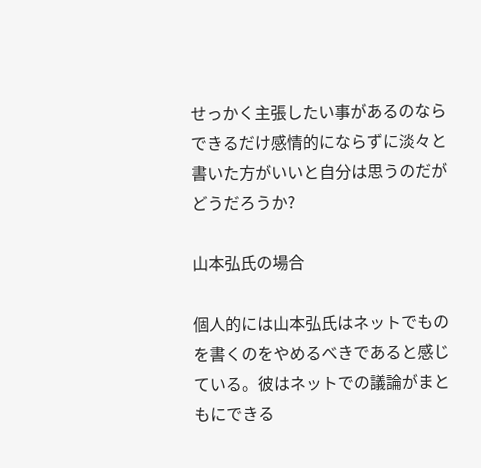せっかく主張したい事があるのならできるだけ感情的にならずに淡々と書いた方がいいと自分は思うのだがどうだろうか?

山本弘氏の場合

個人的には山本弘氏はネットでものを書くのをやめるべきであると感じている。彼はネットでの議論がまともにできる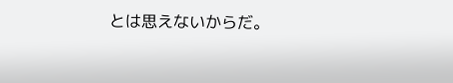とは思えないからだ。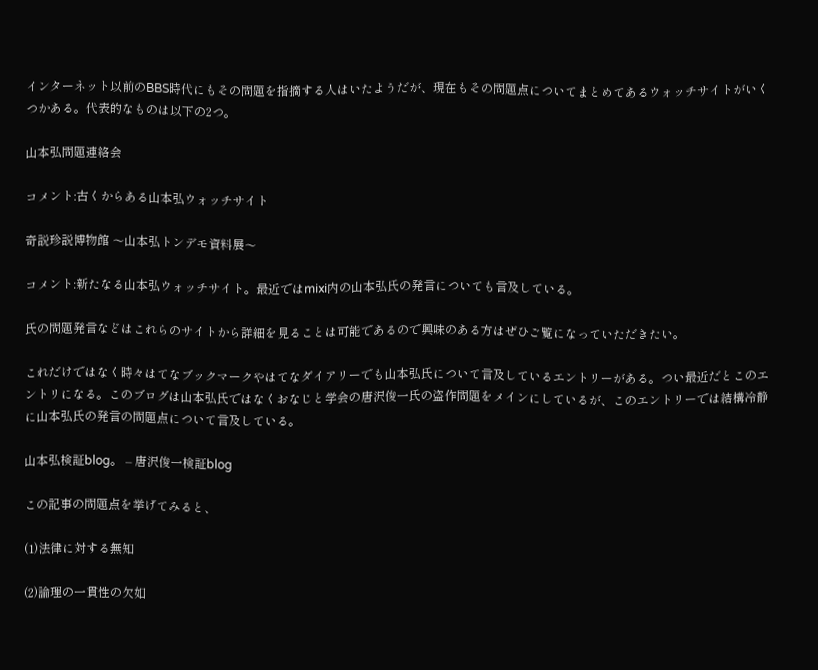インターネット以前のBBS時代にもその問題を指摘する人はいたようだが、現在もその問題点についてまとめてあるウォッチサイトがいくつかある。代表的なものは以下の2つ。

山本弘問題連絡会

コメント:古くからある山本弘ウォッチサイト

奇説珍説博物館 〜山本弘トンデモ資料展〜

コメント:新たなる山本弘ウォッチサイト。最近ではmixi内の山本弘氏の発言についても言及している。

氏の問題発言などはこれらのサイトから詳細を見ることは可能であるので興味のある方はぜひご覧になっていただきたい。

これだけではなく時々はてなブックマークやはてなダイアリーでも山本弘氏について言及しているエントリーがある。つい最近だとこのエントリになる。このブログは山本弘氏ではなくおなじと学会の唐沢俊一氏の盗作問題をメインにしているが、このエントリーでは結構冷静に山本弘氏の発言の問題点について言及している。

山本弘検証blog。 – 唐沢俊一検証blog

この記事の問題点を挙げてみると、

(1)法律に対する無知

(2)論理の一貫性の欠如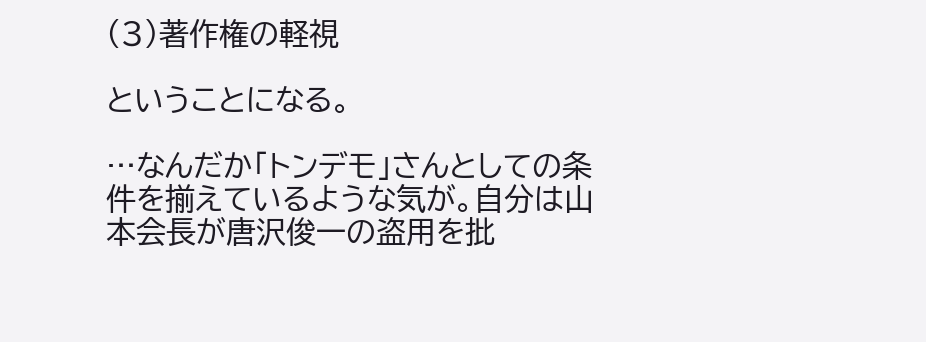(3)著作権の軽視

ということになる。

…なんだか「トンデモ」さんとしての条件を揃えているような気が。自分は山本会長が唐沢俊一の盗用を批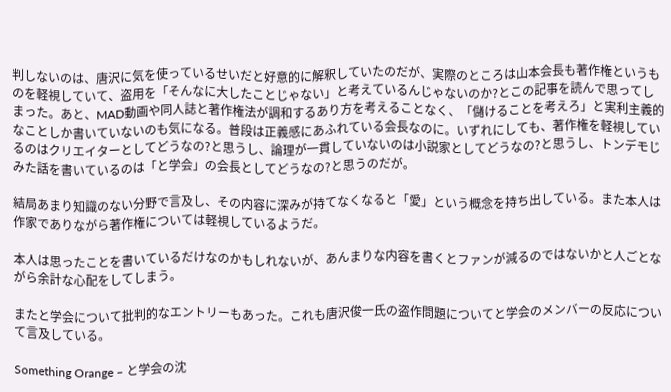判しないのは、唐沢に気を使っているせいだと好意的に解釈していたのだが、実際のところは山本会長も著作権というものを軽視していて、盗用を「そんなに大したことじゃない」と考えているんじゃないのか?とこの記事を読んで思ってしまった。あと、MAD動画や同人誌と著作権法が調和するあり方を考えることなく、「儲けることを考えろ」と実利主義的なことしか書いていないのも気になる。普段は正義感にあふれている会長なのに。いずれにしても、著作権を軽視しているのはクリエイターとしてどうなの?と思うし、論理が一貫していないのは小説家としてどうなの?と思うし、トンデモじみた話を書いているのは「と学会」の会長としてどうなの?と思うのだが。

結局あまり知識のない分野で言及し、その内容に深みが持てなくなると「愛」という概念を持ち出している。また本人は作家でありながら著作権については軽視しているようだ。

本人は思ったことを書いているだけなのかもしれないが、あんまりな内容を書くとファンが減るのではないかと人ごとながら余計な心配をしてしまう。

またと学会について批判的なエントリーもあった。これも唐沢俊一氏の盗作問題についてと学会のメンバーの反応について言及している。

Something Orange – と学会の沈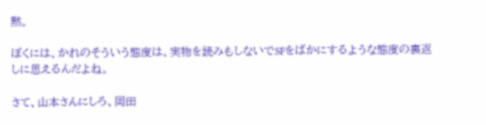黙。

ぼくには、かれのそういう態度は、実物を読みもしないでSFをばかにするような態度の裏返しに思えるんだよね。

さて、山本さんにしろ、岡田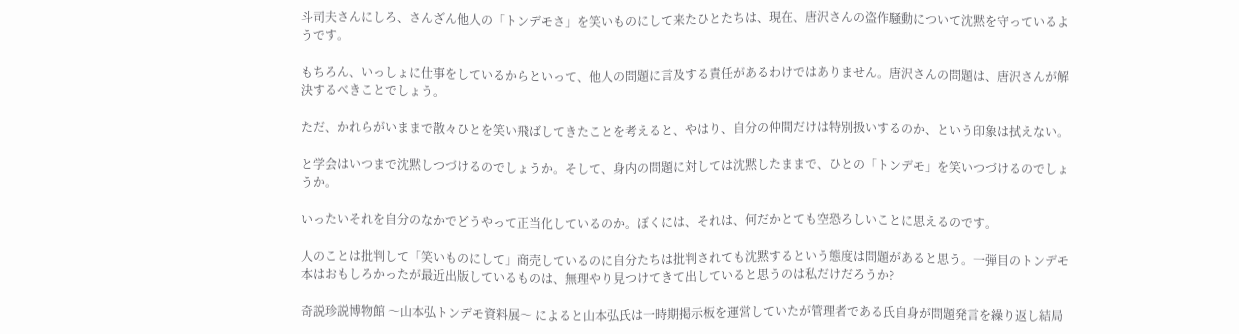斗司夫さんにしろ、さんざん他人の「トンデモさ」を笑いものにして来たひとたちは、現在、唐沢さんの盗作騒動について沈黙を守っているようです。

もちろん、いっしょに仕事をしているからといって、他人の問題に言及する責任があるわけではありません。唐沢さんの問題は、唐沢さんが解決するべきことでしょう。

ただ、かれらがいままで散々ひとを笑い飛ばしてきたことを考えると、やはり、自分の仲間だけは特別扱いするのか、という印象は拭えない。

と学会はいつまで沈黙しつづけるのでしょうか。そして、身内の問題に対しては沈黙したままで、ひとの「トンデモ」を笑いつづけるのでしょうか。

いったいそれを自分のなかでどうやって正当化しているのか。ぼくには、それは、何だかとても空恐ろしいことに思えるのです。

人のことは批判して「笑いものにして」商売しているのに自分たちは批判されても沈黙するという態度は問題があると思う。一弾目のトンデモ本はおもしろかったが最近出版しているものは、無理やり見つけてきて出していると思うのは私だけだろうか?

奇説珍説博物館 〜山本弘トンデモ資料展〜 によると山本弘氏は一時期掲示板を運営していたが管理者である氏自身が問題発言を繰り返し結局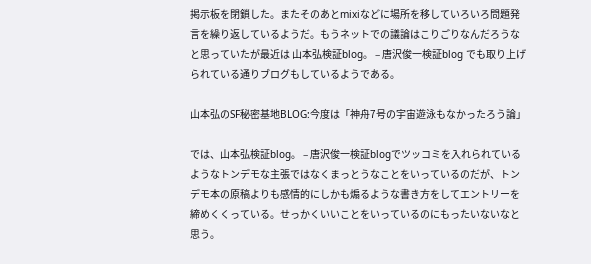掲示板を閉鎖した。またそのあとmixiなどに場所を移していろいろ問題発言を繰り返しているようだ。もうネットでの議論はこりごりなんだろうなと思っていたが最近は 山本弘検証blog。 – 唐沢俊一検証blog でも取り上げられている通りブログもしているようである。

山本弘のSF秘密基地BLOG:今度は「神舟7号の宇宙遊泳もなかったろう論」

では、山本弘検証blog。 – 唐沢俊一検証blogでツッコミを入れられているようなトンデモな主張ではなくまっとうなことをいっているのだが、トンデモ本の原稿よりも感情的にしかも煽るような書き方をしてエントリーを締めくくっている。せっかくいいことをいっているのにもったいないなと思う。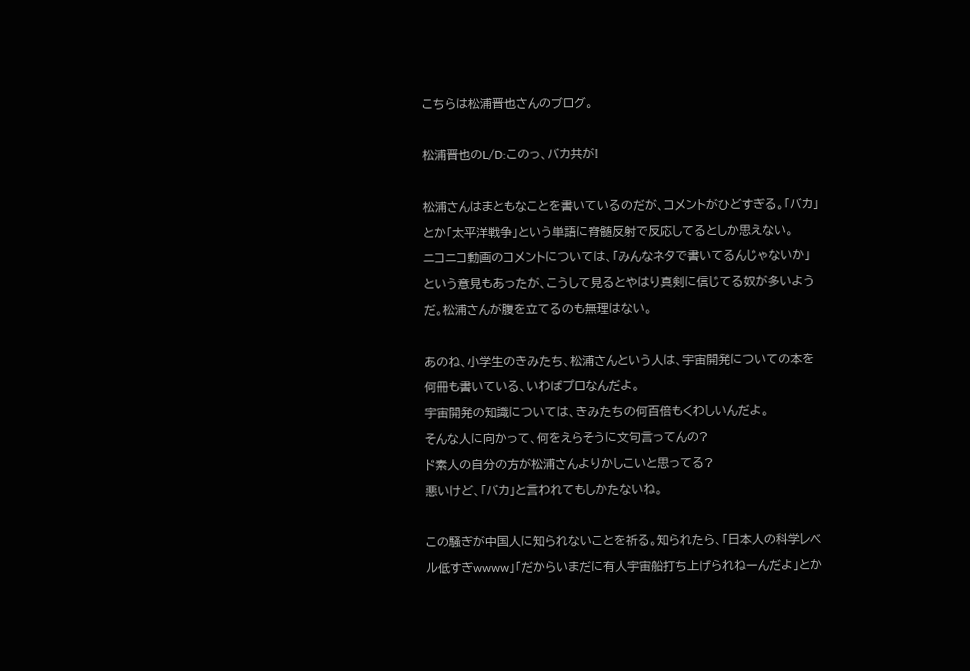こちらは松浦晋也さんのブログ。

松浦晋也のL/D:このっ、バカ共が!

松浦さんはまともなことを書いているのだが、コメントがひどすぎる。「バカ」とか「太平洋戦争」という単語に脊髄反射で反応してるとしか思えない。
ニコニコ動画のコメントについては、「みんなネタで書いてるんじゃないか」という意見もあったが、こうして見るとやはり真剣に信じてる奴が多いようだ。松浦さんが腹を立てるのも無理はない。

あのね、小学生のきみたち、松浦さんという人は、宇宙開発についての本を何冊も書いている、いわばプロなんだよ。
宇宙開発の知識については、きみたちの何百倍もくわしいんだよ。
そんな人に向かって、何をえらそうに文句言ってんの?
ド素人の自分の方が松浦さんよりかしこいと思ってる?
悪いけど、「バカ」と言われてもしかたないね。

この騒ぎが中国人に知られないことを祈る。知られたら、「日本人の科学レベル低すぎwwww」「だからいまだに有人宇宙船打ち上げられねーんだよ」とか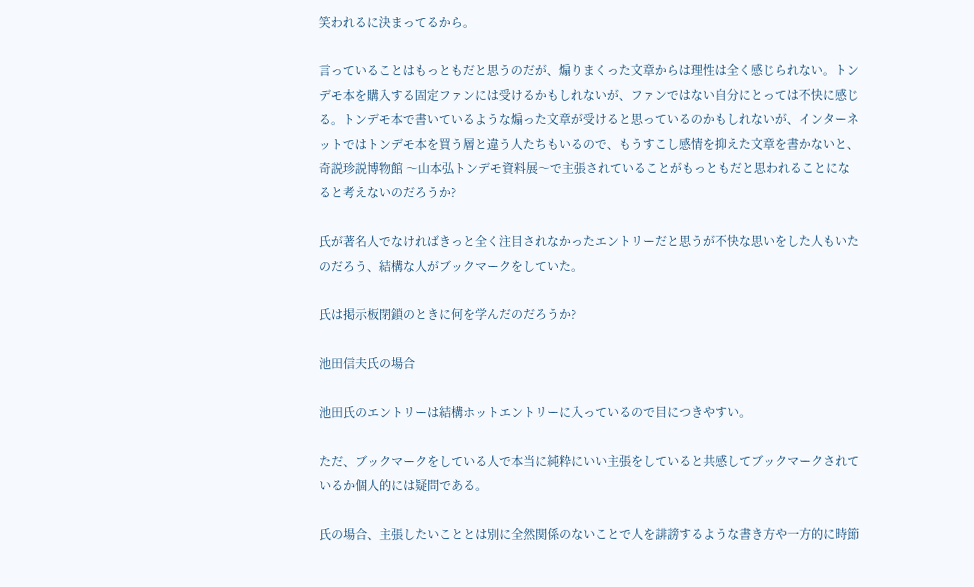笑われるに決まってるから。

言っていることはもっともだと思うのだが、煽りまくった文章からは理性は全く感じられない。トンデモ本を購入する固定ファンには受けるかもしれないが、ファンではない自分にとっては不快に感じる。トンデモ本で書いているような煽った文章が受けると思っているのかもしれないが、インターネットではトンデモ本を買う層と違う人たちもいるので、もうすこし感情を抑えた文章を書かないと、奇説珍説博物館 〜山本弘トンデモ資料展〜で主張されていることがもっともだと思われることになると考えないのだろうか?

氏が著名人でなければきっと全く注目されなかったエントリーだと思うが不快な思いをした人もいたのだろう、結構な人がブックマークをしていた。

氏は掲示板閉鎖のときに何を学んだのだろうか?

池田信夫氏の場合

池田氏のエントリーは結構ホットエントリーに入っているので目につきやすい。

ただ、ブックマークをしている人で本当に純粋にいい主張をしていると共感してブックマークされているか個人的には疑問である。

氏の場合、主張したいこととは別に全然関係のないことで人を誹謗するような書き方や一方的に時節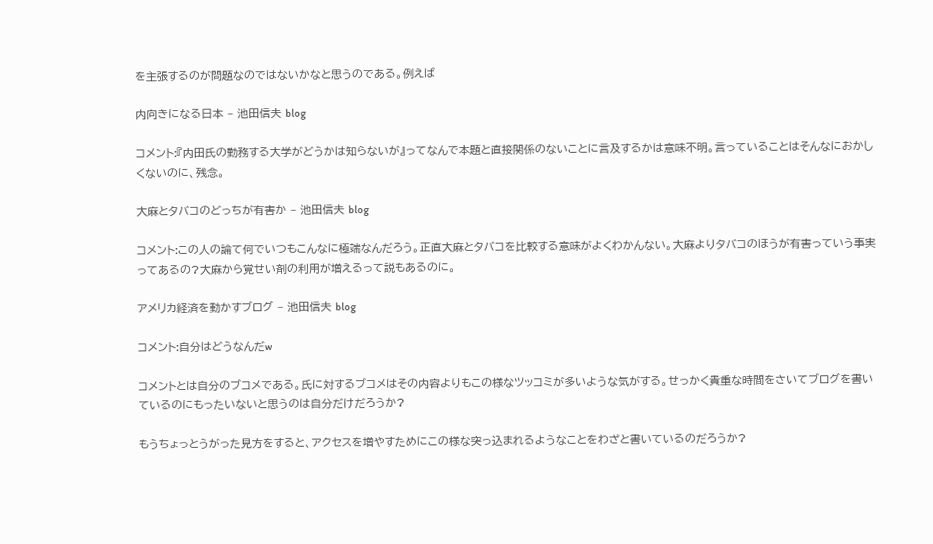を主張するのが問題なのではないかなと思うのである。例えば

内向きになる日本 – 池田信夫 blog

コメント:『内田氏の勤務する大学がどうかは知らないが』ってなんで本題と直接関係のないことに言及するかは意味不明。言っていることはそんなにおかしくないのに、残念。

大麻とタバコのどっちが有害か – 池田信夫 blog

コメント:この人の論て何でいつもこんなに極端なんだろう。正直大麻とタバコを比較する意味がよくわかんない。大麻よりタバコのほうが有害っていう事実ってあるの?大麻から覚せい剤の利用が増えるって説もあるのに。

アメリカ経済を動かすブログ – 池田信夫 blog

コメント:自分はどうなんだw

コメントとは自分のブコメである。氏に対するブコメはその内容よりもこの様なツッコミが多いような気がする。せっかく貴重な時間をさいてブログを書いているのにもったいないと思うのは自分だけだろうか?

もうちょっとうがった見方をすると、アクセスを増やすためにこの様な突っ込まれるようなことをわざと書いているのだろうか?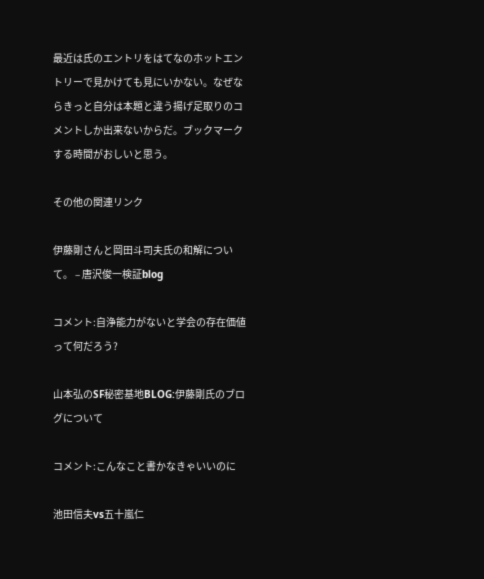最近は氏のエントリをはてなのホットエントリーで見かけても見にいかない。なぜならきっと自分は本題と違う揚げ足取りのコメントしか出来ないからだ。ブックマークする時間がおしいと思う。

その他の関連リンク

伊藤剛さんと岡田斗司夫氏の和解について。 – 唐沢俊一検証blog

コメント:自浄能力がないと学会の存在価値って何だろう?

山本弘のSF秘密基地BLOG:伊藤剛氏のブログについて

コメント:こんなこと書かなきゃいいのに

池田信夫vs五十嵐仁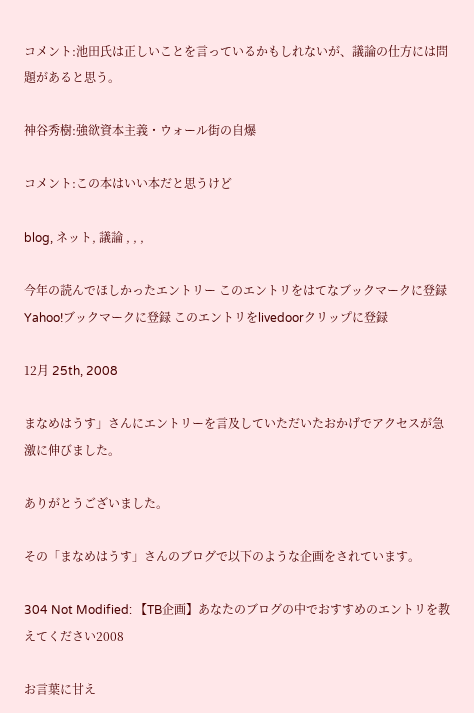コメント:池田氏は正しいことを言っているかもしれないが、議論の仕方には問題があると思う。

神谷秀樹:強欲資本主義・ウォール街の自爆

コメント:この本はいい本だと思うけど

blog, ネット, 議論 , , ,

今年の読んでほしかったエントリー このエントリをはてなブックマークに登録 Yahoo!ブックマークに登録 このエントリをlivedoorクリップに登録

12月 25th, 2008

まなめはうす」さんにエントリーを言及していただいたおかげでアクセスが急激に伸びました。

ありがとうございました。

その「まなめはうす」さんのブログで以下のような企画をされています。

304 Not Modified: 【TB企画】あなたのブログの中でおすすめのエントリを教えてください2008

お言葉に甘え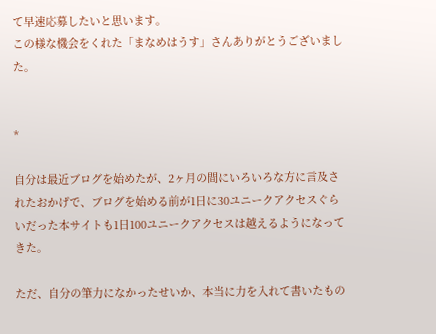て早速応募したいと思います。
この様な機会をくれた「まなめはうす」さんありがとうございました。


*

自分は最近ブログを始めたが、2ヶ月の間にいろいろな方に言及されたおかげで、ブログを始める前が1日に30ユニークアクセスぐらいだった本サイトも1日100ユニークアクセスは越えるようになってきた。

ただ、自分の筆力になかったせいか、本当に力を入れて書いたもの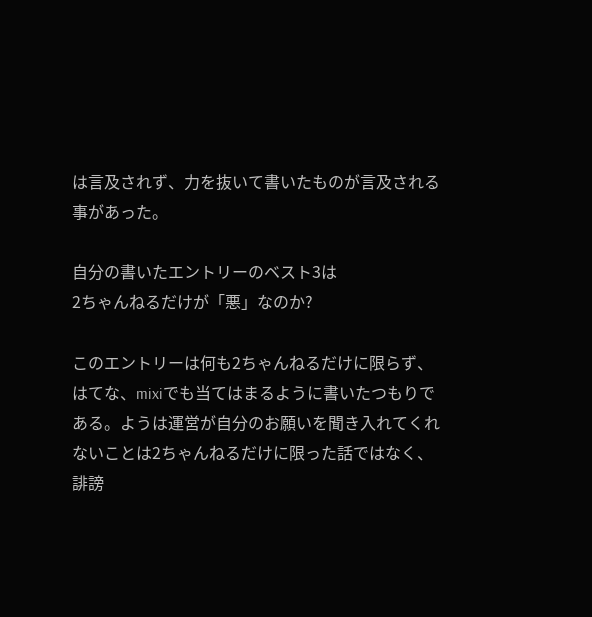は言及されず、力を抜いて書いたものが言及される事があった。

自分の書いたエントリーのベスト3は
2ちゃんねるだけが「悪」なのか?

このエントリーは何も2ちゃんねるだけに限らず、はてな、mixiでも当てはまるように書いたつもりである。ようは運営が自分のお願いを聞き入れてくれないことは2ちゃんねるだけに限った話ではなく、誹謗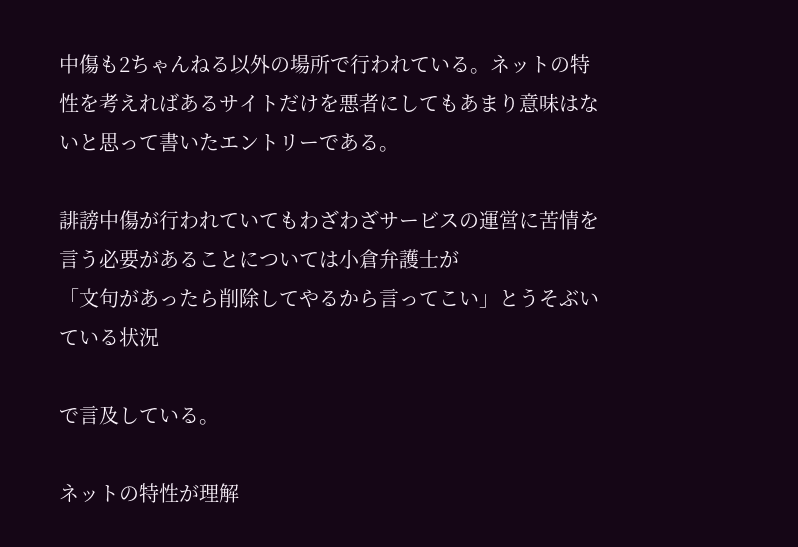中傷も2ちゃんねる以外の場所で行われている。ネットの特性を考えればあるサイトだけを悪者にしてもあまり意味はないと思って書いたエントリーである。

誹謗中傷が行われていてもわざわざサービスの運営に苦情を言う必要があることについては小倉弁護士が
「文句があったら削除してやるから言ってこい」とうそぶいている状況

で言及している。

ネットの特性が理解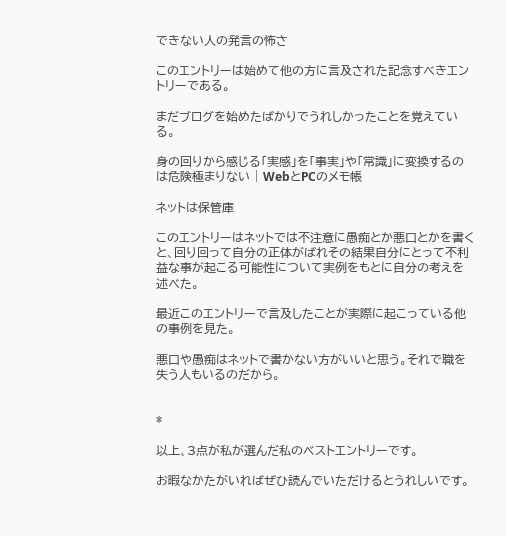できない人の発言の怖さ

このエントリーは始めて他の方に言及された記念すべきエントリーである。

まだブログを始めたばかりでうれしかったことを覚えている。

身の回りから感じる「実感」を「事実」や「常識」に変換するのは危険極まりない | WebとPCのメモ帳

ネットは保管庫

このエントリーはネットでは不注意に愚痴とか悪口とかを書くと、回り回って自分の正体がばれその結果自分にとって不利益な事が起こる可能性について実例をもとに自分の考えを述べた。

最近このエントリーで言及したことが実際に起こっている他の事例を見た。

悪口や愚痴はネットで書かない方がいいと思う。それで職を失う人もいるのだから。


*

以上、3点が私が選んだ私のベストエントリーです。

お暇なかたがいればぜひ読んでいただけるとうれしいです。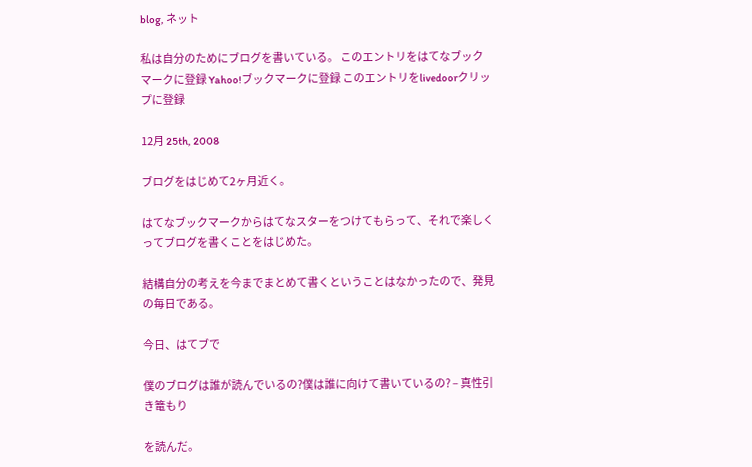blog, ネット

私は自分のためにブログを書いている。 このエントリをはてなブックマークに登録 Yahoo!ブックマークに登録 このエントリをlivedoorクリップに登録

12月 25th, 2008

ブログをはじめて2ヶ月近く。

はてなブックマークからはてなスターをつけてもらって、それで楽しくってブログを書くことをはじめた。

結構自分の考えを今までまとめて書くということはなかったので、発見の毎日である。

今日、はてブで

僕のブログは誰が読んでいるの?僕は誰に向けて書いているの? – 真性引き篭もり

を読んだ。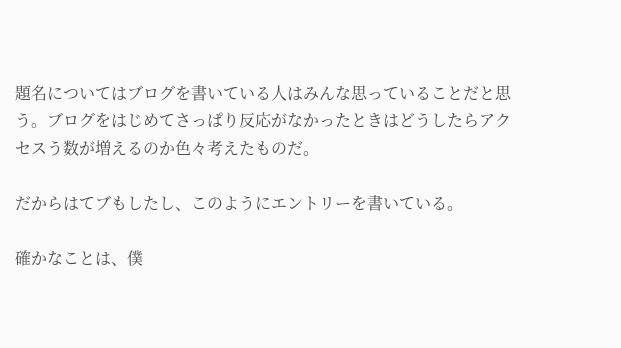題名についてはブログを書いている人はみんな思っていることだと思う。ブログをはじめてさっぱり反応がなかったときはどうしたらアクセスう数が増えるのか色々考えたものだ。

だからはてブもしたし、このようにエントリーを書いている。

確かなことは、僕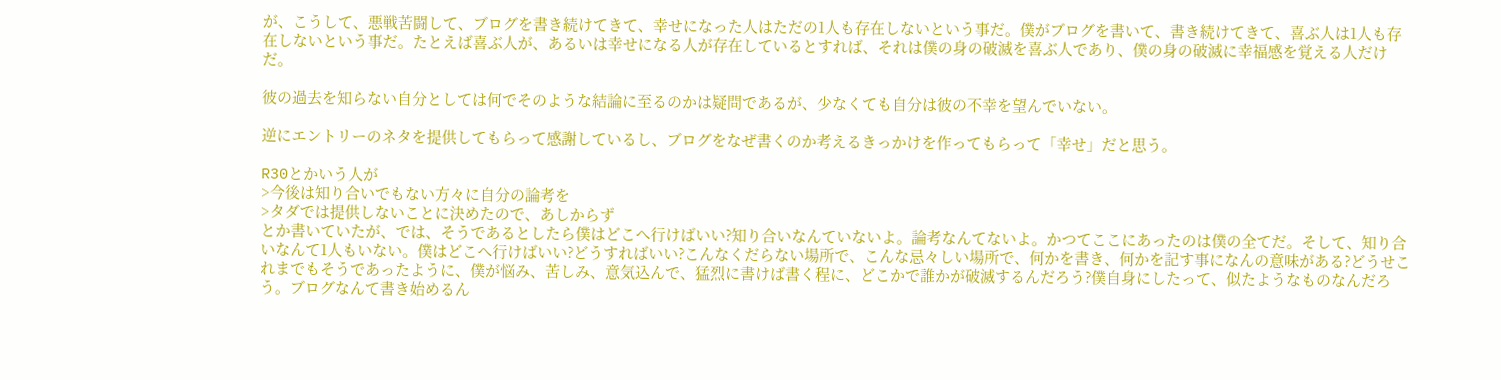が、こうして、悪戦苦闘して、ブログを書き続けてきて、幸せになった人はただの1人も存在しないという事だ。僕がブログを書いて、書き続けてきて、喜ぶ人は1人も存在しないという事だ。たとえば喜ぶ人が、あるいは幸せになる人が存在しているとすれば、それは僕の身の破滅を喜ぶ人であり、僕の身の破滅に幸福感を覚える人だけだ。

彼の過去を知らない自分としては何でそのような結論に至るのかは疑問であるが、少なくても自分は彼の不幸を望んでいない。

逆にエントリーのネタを提供してもらって感謝しているし、ブログをなぜ書くのか考えるきっかけを作ってもらって「幸せ」だと思う。

R30とかいう人が
>今後は知り合いでもない方々に自分の論考を
>タダでは提供しないことに決めたので、あしからず
とか書いていたが、では、そうであるとしたら僕はどこへ行けばいい?知り合いなんていないよ。論考なんてないよ。かつてここにあったのは僕の全てだ。そして、知り合いなんて1人もいない。僕はどこへ行けばいい?どうすればいい?こんなくだらない場所で、こんな忌々しい場所で、何かを書き、何かを記す事になんの意味がある?どうせこれまでもそうであったように、僕が悩み、苦しみ、意気込んで、猛烈に書けば書く程に、どこかで誰かが破滅するんだろう?僕自身にしたって、似たようなものなんだろう。ブログなんて書き始めるん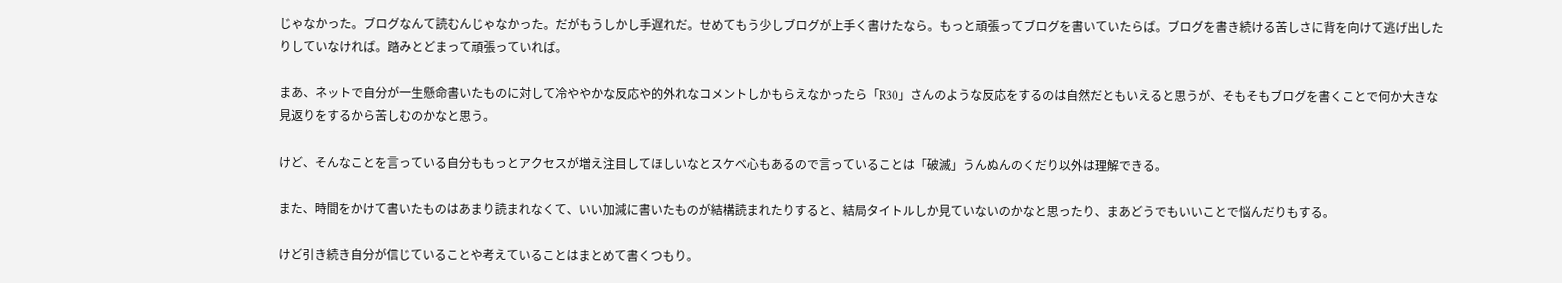じゃなかった。ブログなんて読むんじゃなかった。だがもうしかし手遅れだ。せめてもう少しブログが上手く書けたなら。もっと頑張ってブログを書いていたらば。ブログを書き続ける苦しさに背を向けて逃げ出したりしていなければ。踏みとどまって頑張っていれば。

まあ、ネットで自分が一生懸命書いたものに対して冷ややかな反応や的外れなコメントしかもらえなかったら「R30」さんのような反応をするのは自然だともいえると思うが、そもそもブログを書くことで何か大きな見返りをするから苦しむのかなと思う。

けど、そんなことを言っている自分ももっとアクセスが増え注目してほしいなとスケベ心もあるので言っていることは「破滅」うんぬんのくだり以外は理解できる。

また、時間をかけて書いたものはあまり読まれなくて、いい加減に書いたものが結構読まれたりすると、結局タイトルしか見ていないのかなと思ったり、まあどうでもいいことで悩んだりもする。

けど引き続き自分が信じていることや考えていることはまとめて書くつもり。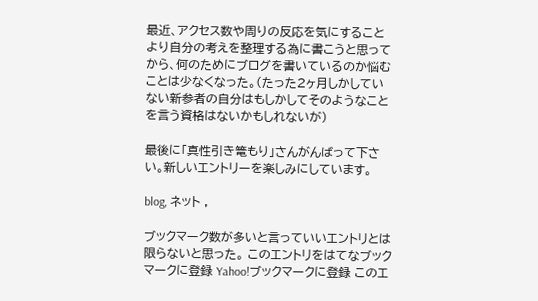最近、アクセス数や周りの反応を気にすることより自分の考えを整理する為に書こうと思ってから、何のためにブログを書いているのか悩むことは少なくなった。(たった2ヶ月しかしていない新参者の自分はもしかしてそのようなことを言う資格はないかもしれないが)

最後に「真性引き篭もり」さんがんばって下さい。新しいエントリーを楽しみにしています。

blog, ネット ,

ブックマーク数が多いと言っていいエントリとは限らないと思った。 このエントリをはてなブックマークに登録 Yahoo!ブックマークに登録 このエ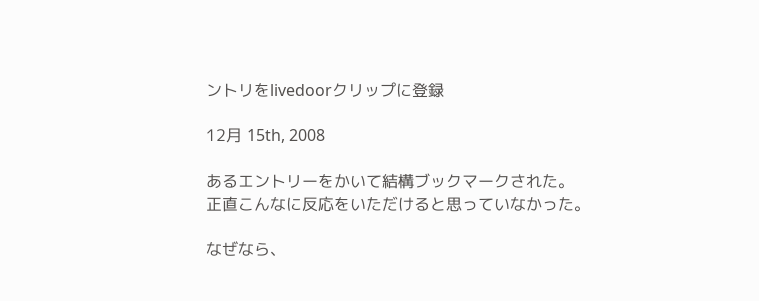ントリをlivedoorクリップに登録

12月 15th, 2008

あるエントリーをかいて結構ブックマークされた。
正直こんなに反応をいただけると思っていなかった。

なぜなら、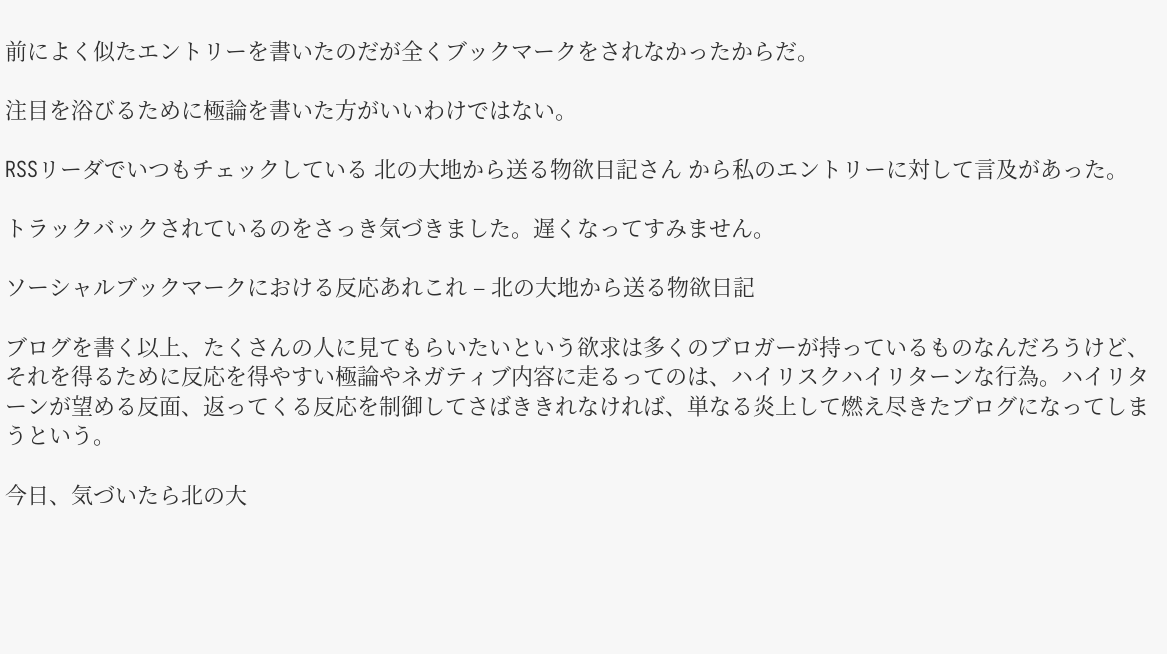前によく似たエントリーを書いたのだが全くブックマークをされなかったからだ。

注目を浴びるために極論を書いた方がいいわけではない。

RSSリーダでいつもチェックしている 北の大地から送る物欲日記さん から私のエントリーに対して言及があった。

トラックバックされているのをさっき気づきました。遅くなってすみません。

ソーシャルブックマークにおける反応あれこれ – 北の大地から送る物欲日記

ブログを書く以上、たくさんの人に見てもらいたいという欲求は多くのブロガーが持っているものなんだろうけど、それを得るために反応を得やすい極論やネガティブ内容に走るってのは、ハイリスクハイリターンな行為。ハイリターンが望める反面、返ってくる反応を制御してさばききれなければ、単なる炎上して燃え尽きたブログになってしまうという。

今日、気づいたら北の大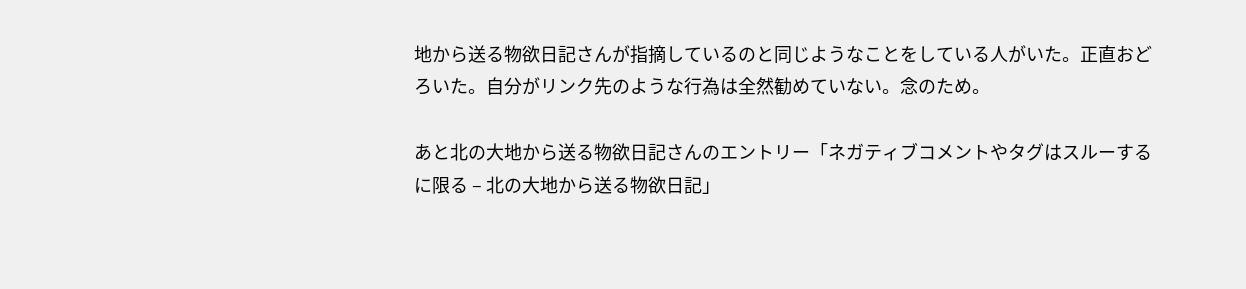地から送る物欲日記さんが指摘しているのと同じようなことをしている人がいた。正直おどろいた。自分がリンク先のような行為は全然勧めていない。念のため。

あと北の大地から送る物欲日記さんのエントリー「ネガティブコメントやタグはスルーするに限る – 北の大地から送る物欲日記」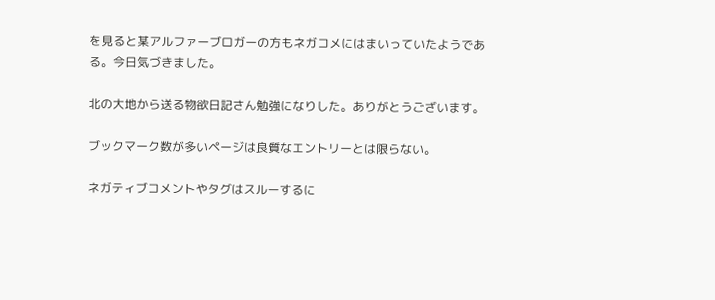を見ると某アルファーブロガーの方もネガコメにはまいっていたようである。今日気づきました。

北の大地から送る物欲日記さん勉強になりした。ありがとうございます。

ブックマーク数が多いページは良質なエントリーとは限らない。

ネガティブコメントやタグはスルーするに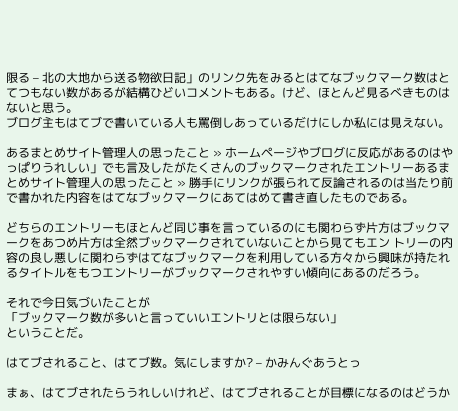限る – 北の大地から送る物欲日記」のリンク先をみるとはてなブックマーク数はとてつもない数があるが結構ひどいコメントもある。けど、ほとんど見るべきものはないと思う。
ブログ主もはてブで書いている人も罵倒しあっているだけにしか私には見えない。

あるまとめサイト管理人の思ったこと » ホームページやブログに反応があるのはやっぱりうれしい」でも言及したがたくさんのブックマークされたエントリーあるまとめサイト管理人の思ったこと » 勝手にリンクが張られて反論されるのは当たり前で書かれた内容をはてなブックマークにあてはめて書き直したものである。

どちらのエントリーもほとんど同じ事を言っているのにも関わらず片方はブックマークをあつめ片方は全然ブックマークされていないことから見てもエン トリーの内容の良し悪しに関わらずはてなブックマークを利用している方々から興味が持たれるタイトルをもつエントリーがブックマークされやすい傾向にあるのだろう。

それで今日気づいたことが
「ブックマーク数が多いと言っていいエントリとは限らない」
ということだ。

はてブされること、はてブ数。気にしますか? – かみんぐあうとっ

まぁ、はてブされたらうれしいけれど、はてブされることが目標になるのはどうか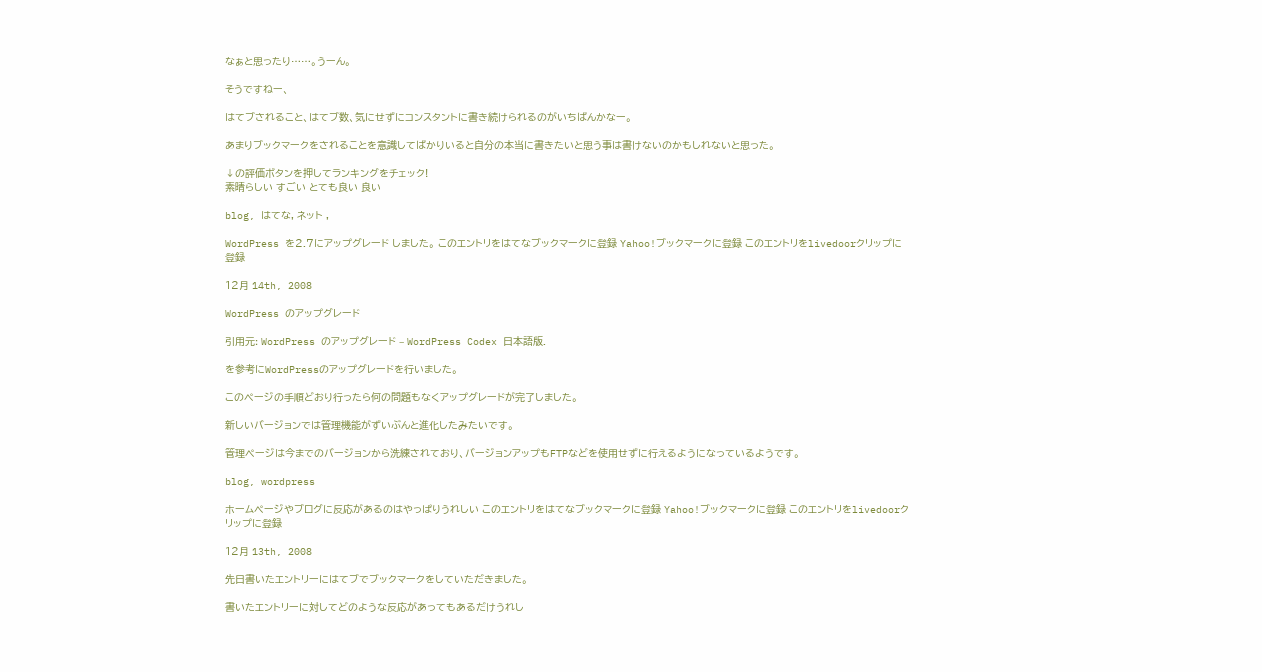なぁと思ったり……。うーん。

そうですねー、

はてブされること、はてブ数、気にせずにコンスタントに書き続けられるのがいちばんかなー。

あまりブックマークをされることを意識してばかりいると自分の本当に書きたいと思う事は書けないのかもしれないと思った。

↓の評価ボタンを押してランキングをチェック!
素晴らしい すごい とても良い 良い

blog, はてな, ネット ,

WordPress を2.7にアップグレード しました。 このエントリをはてなブックマークに登録 Yahoo!ブックマークに登録 このエントリをlivedoorクリップに登録

12月 14th, 2008

WordPress のアップグレード

引用元: WordPress のアップグレード – WordPress Codex 日本語版.

を参考にWordPressのアップグレードを行いました。

このページの手順どおり行ったら何の問題もなくアップグレードが完了しました。

新しいバージョンでは管理機能がずいぶんと進化したみたいです。

管理ページは今までのバージョンから洗練されており、バージョンアップもFTPなどを使用せずに行えるようになっているようです。

blog, wordpress

ホームページやブログに反応があるのはやっぱりうれしい このエントリをはてなブックマークに登録 Yahoo!ブックマークに登録 このエントリをlivedoorクリップに登録

12月 13th, 2008

先日書いたエントリーにはてブでブックマークをしていただきました。

書いたエントリーに対してどのような反応があってもあるだけうれし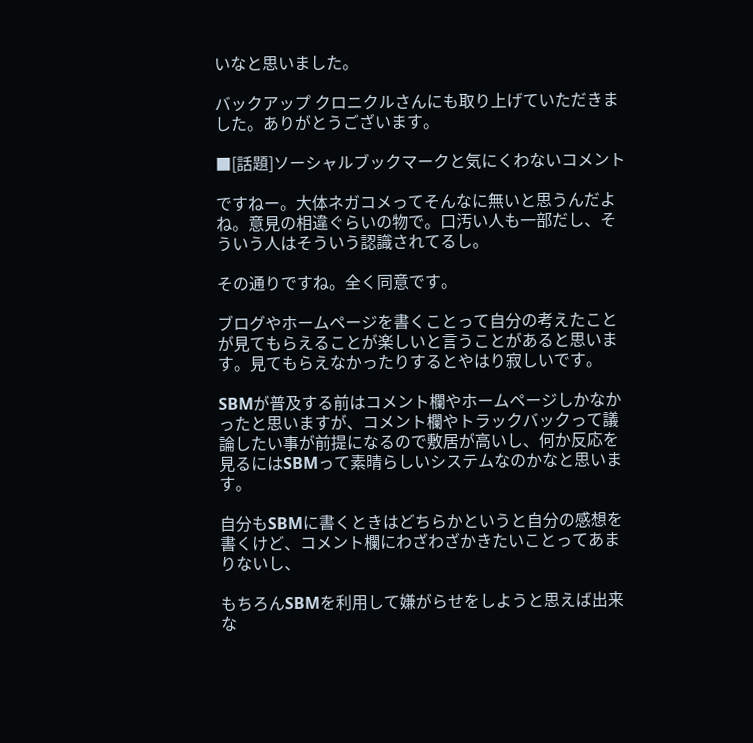いなと思いました。

バックアップ クロニクルさんにも取り上げていただきました。ありがとうございます。

■[話題]ソーシャルブックマークと気にくわないコメント

ですねー。大体ネガコメってそんなに無いと思うんだよね。意見の相違ぐらいの物で。口汚い人も一部だし、そういう人はそういう認識されてるし。

その通りですね。全く同意です。

ブログやホームページを書くことって自分の考えたことが見てもらえることが楽しいと言うことがあると思います。見てもらえなかったりするとやはり寂しいです。

SBMが普及する前はコメント欄やホームページしかなかったと思いますが、コメント欄やトラックバックって議論したい事が前提になるので敷居が高いし、何か反応を見るにはSBMって素晴らしいシステムなのかなと思います。

自分もSBMに書くときはどちらかというと自分の感想を書くけど、コメント欄にわざわざかきたいことってあまりないし、

もちろんSBMを利用して嫌がらせをしようと思えば出来な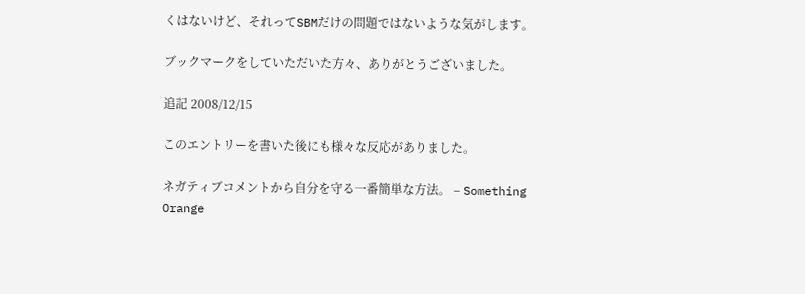くはないけど、それってSBMだけの問題ではないような気がします。

ブックマークをしていただいた方々、ありがとうございました。

追記 2008/12/15

このエントリーを書いた後にも様々な反応がありました。

ネガティブコメントから自分を守る一番簡単な方法。 – Something Orange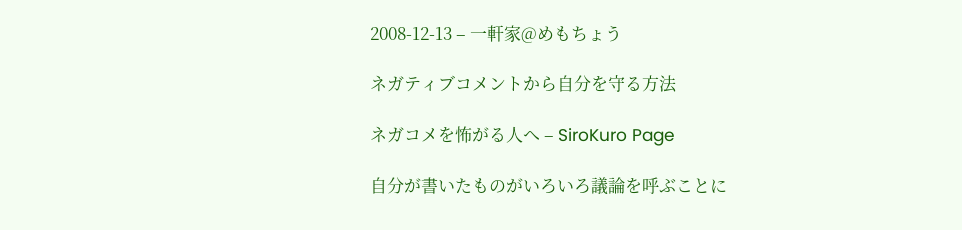2008-12-13 – 一軒家@めもちょう

ネガティブコメントから自分を守る方法

ネガコメを怖がる人へ – SiroKuro Page

自分が書いたものがいろいろ議論を呼ぶことに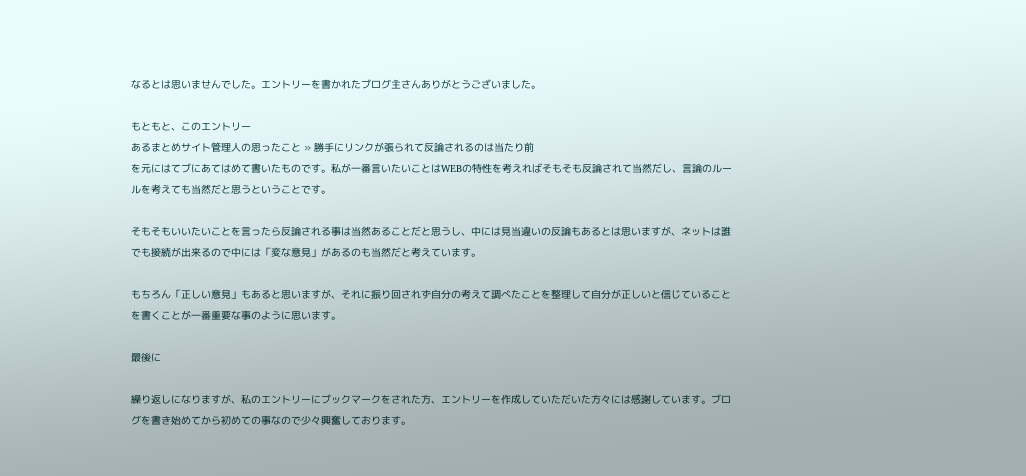なるとは思いませんでした。エントリーを書かれたブログ主さんありがとうございました。

もともと、このエントリー
あるまとめサイト管理人の思ったこと » 勝手にリンクが張られて反論されるのは当たり前
を元にはてブにあてはめて書いたものです。私が一番言いたいことはWEBの特性を考えればそもそも反論されて当然だし、言論のルールを考えても当然だと思うということです。

そもそもいいたいことを言ったら反論される事は当然あることだと思うし、中には見当違いの反論もあるとは思いますが、ネットは誰でも接続が出来るので中には「変な意見」があるのも当然だと考えています。

もちろん「正しい意見」もあると思いますが、それに振り回されず自分の考えて調べたことを整理して自分が正しいと信じていることを書くことが一番重要な事のように思います。

最後に

繰り返しになりますが、私のエントリーにブックマークをされた方、エントリーを作成していただいた方々には感謝しています。ブログを書き始めてから初めての事なので少々興奮しております。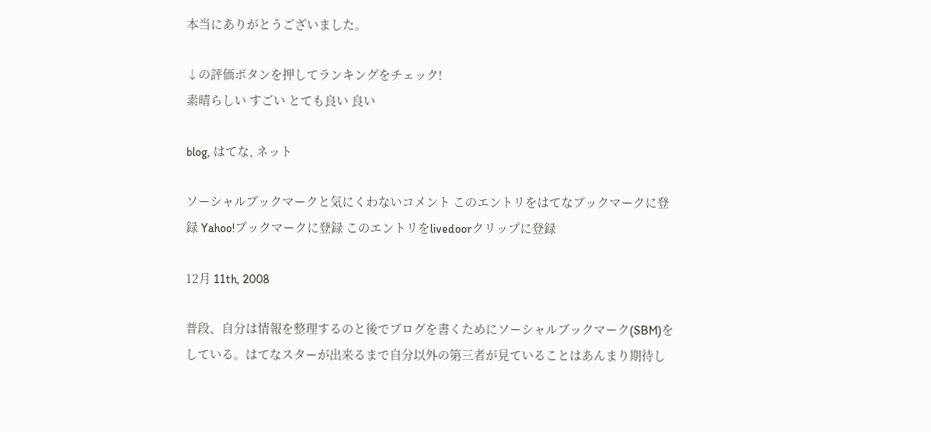本当にありがとうございました。

↓の評価ボタンを押してランキングをチェック!
素晴らしい すごい とても良い 良い

blog, はてな, ネット

ソーシャルブックマークと気にくわないコメント このエントリをはてなブックマークに登録 Yahoo!ブックマークに登録 このエントリをlivedoorクリップに登録

12月 11th, 2008

普段、自分は情報を整理するのと後でブログを書くためにソーシャルブックマーク(SBM)をしている。はてなスターが出来るまで自分以外の第三者が見ていることはあんまり期待し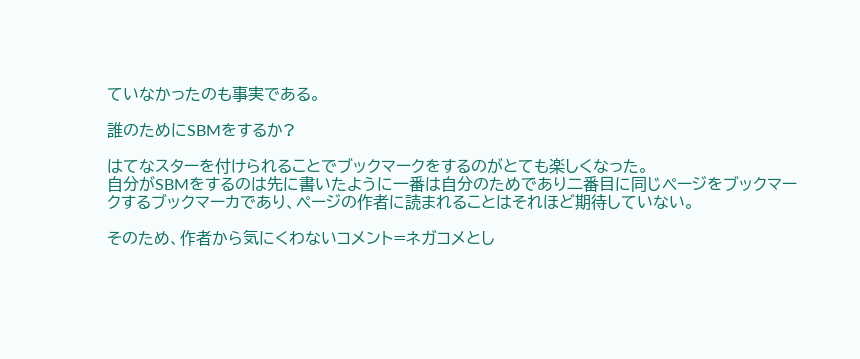ていなかったのも事実である。

誰のためにSBMをするか?

はてなスターを付けられることでブックマークをするのがとても楽しくなった。
自分がSBMをするのは先に書いたように一番は自分のためであり二番目に同じページをブックマークするブックマーカであり、ページの作者に読まれることはそれほど期待していない。

そのため、作者から気にくわないコメント=ネガコメとし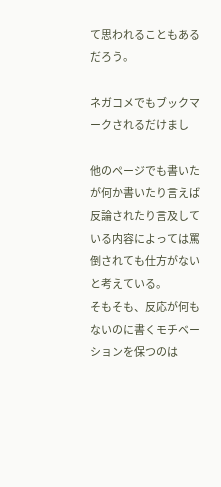て思われることもあるだろう。

ネガコメでもブックマークされるだけまし

他のページでも書いたが何か書いたり言えば反論されたり言及している内容によっては罵倒されても仕方がないと考えている。
そもそも、反応が何もないのに書くモチベーションを保つのは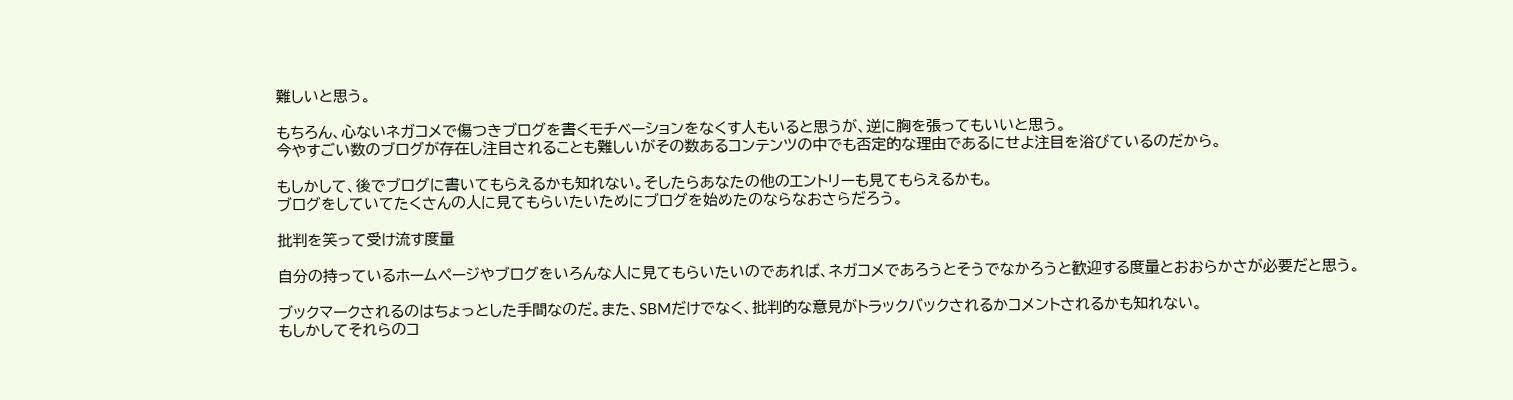難しいと思う。

もちろん、心ないネガコメで傷つきブログを書くモチベーションをなくす人もいると思うが、逆に胸を張ってもいいと思う。
今やすごい数のブログが存在し注目されることも難しいがその数あるコンテンツの中でも否定的な理由であるにせよ注目を浴びているのだから。

もしかして、後でブログに書いてもらえるかも知れない。そしたらあなたの他のエントリーも見てもらえるかも。
ブログをしていてたくさんの人に見てもらいたいためにブログを始めたのならなおさらだろう。

批判を笑って受け流す度量

自分の持っているホームページやブログをいろんな人に見てもらいたいのであれば、ネガコメであろうとそうでなかろうと歓迎する度量とおおらかさが必要だと思う。

ブックマークされるのはちょっとした手間なのだ。また、SBMだけでなく、批判的な意見がトラックバックされるかコメントされるかも知れない。
もしかしてそれらのコ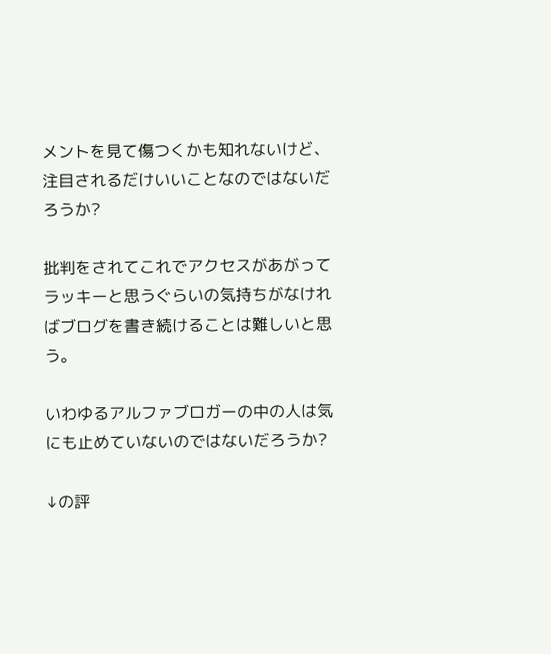メントを見て傷つくかも知れないけど、注目されるだけいいことなのではないだろうか?

批判をされてこれでアクセスがあがってラッキーと思うぐらいの気持ちがなければブログを書き続けることは難しいと思う。

いわゆるアルファブロガーの中の人は気にも止めていないのではないだろうか?

↓の評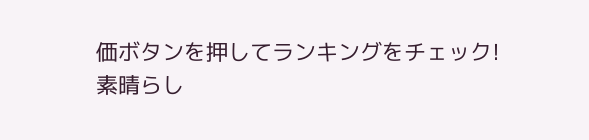価ボタンを押してランキングをチェック!
素晴らし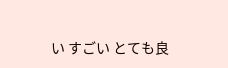い すごい とても良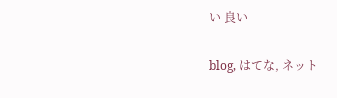い 良い

blog, はてな, ネット